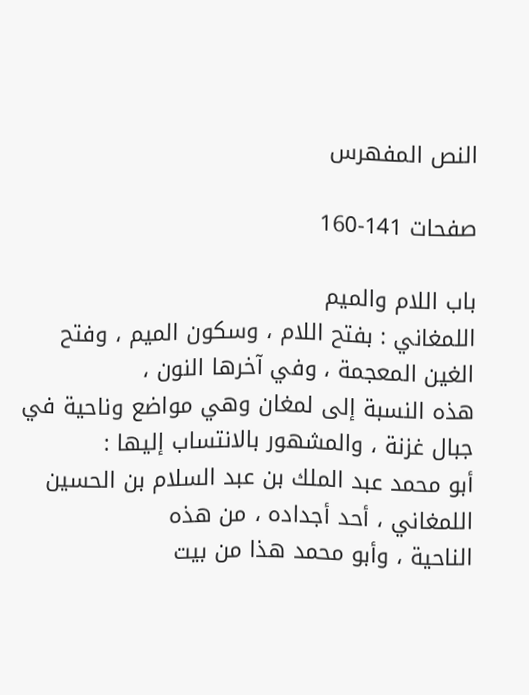النص المفهرس

صفحات 141-160

باب اللام والميم
اللمغاني : بفتح اللام ، وسكون الميم ، وفتح الغين المعجمة ، وفي آخرها النون ،
هذه النسبة إلى لمغان وهي مواضع وناحية في جبال غزنة ، والمشهور بالانتساب إليها :
أبو محمد عبد الملك بن عبد السلام بن الحسين اللمغاني ، أحد أجداده ، من هذه
الناحية ، وأبو محمد هذا من بيت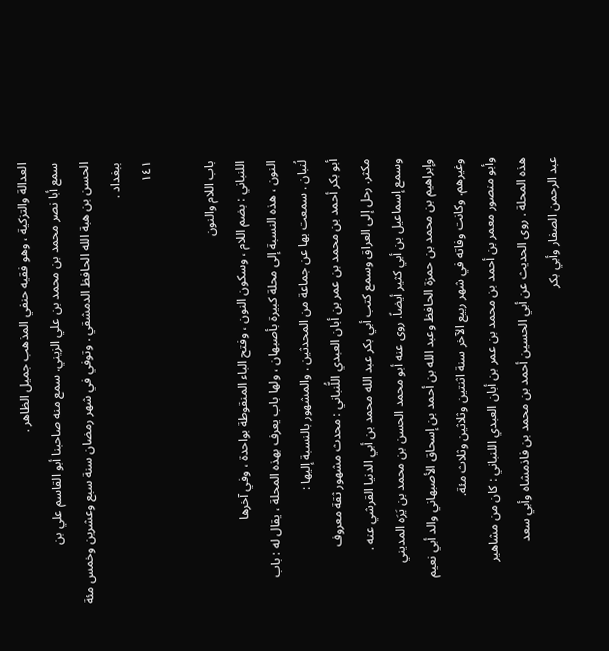العدالة والتزكية ، وهو فقيه حنفي المذهب جميل الظاهر .
سمع أبا نصر محمد بن محمد بن علي الزيني. سمع منه صاحبنا أبو القاسم علي بن
الحسن بن هبة الله الحافظ الدمشقي . وتوفي في شهر رمضان سنة سبع وعشرين وخمس مئة
ببغداد .
١٤١

باب اللام والنون
اللنباني : بضم اللام ، وسكون النون ، وفتح الباء المنقوطة بواحدة ، وفي آخرها
النون ، هذه النسبة إلى محلة كبيرة بأصبهان ، ولها باب يعرف بهذه المحلة ، يقال له : باب
لُنبان . سمعت بها عن جماعة من المحدثين . والمشهور بالنسبة إليها :
أبو بكر أحمد بن محمد بن عمر بن أبان العبدي اللُّنباني : محدث مشهور ثقة معروف
مكثر. رحل إلى العراق وسمع كتب أبي بكر عبد الله محمد بن أبي الدنيا القرشي عنه .
وسمع إسماعيل بن أبي كثير أيضاً. روى عنه أبو محمد الحسن بن محمد بن يَرَه المديني
وإبراهيم بن محمد بن حمزة الحافظ وعبد الله بن أحمد بن إسحاق الأصبهاني والد أبي نعيم
وغيرهم. وكانت وفاته في شهر ربيع الآخر سنة اثنتين وثلاثين وثلاث مئة.
وأبو منصور معمر بن أحمد بن محمد بن عمر بن أبان العبدي اللنباني : كان من مشاهير
هذه المحلة . روى الحديث عن أبي الحسين أحمد بن محمد بن فاذمشاه وأبي سعد
عبد الرحمن الصفار وأبي بكر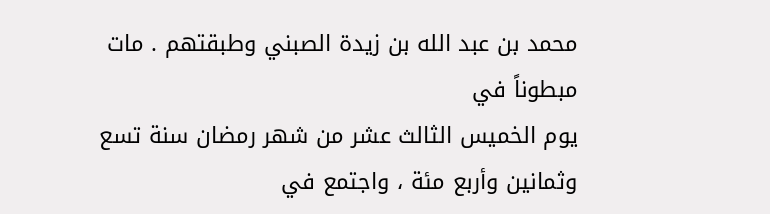محمد بن عبد الله بن زيدة الصبني وطبقتهم . مات مبطوناً في
يوم الخميس الثالث عشر من شهر رمضان سنة تسع وثمانين وأربع مئة ، واجتمع في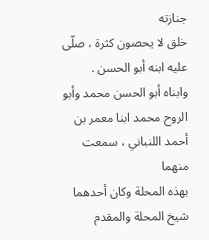جنازته
خلق لا يحصون كثرة ، صلّى عليه ابنه أبو الحسن .
وابناه أبو الحسن محمد وأبو الروح محمد ابنا معمر بن أحمد اللنباني ، سمعت منهما
بهذه المحلة وكان أحدهما شيخ المحلة والمقدم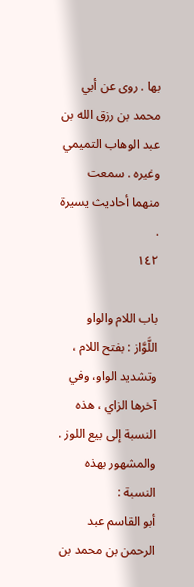بها . روى عن أبي محمد بن رزق الله بن
عبد الوهاب التميمي وغيره . سمعت منهما أحاديث يسيرة .
١٤٢

باب اللام والواو
اللَّوَّاز : بفتح اللام ، وتشديد الواو، وفي آخرها الزاي ، هذه النسبة إلى بيع اللوز .
والمشهور بهذه النسبة :
أبو القاسم عبد الرحمن بن محمد بن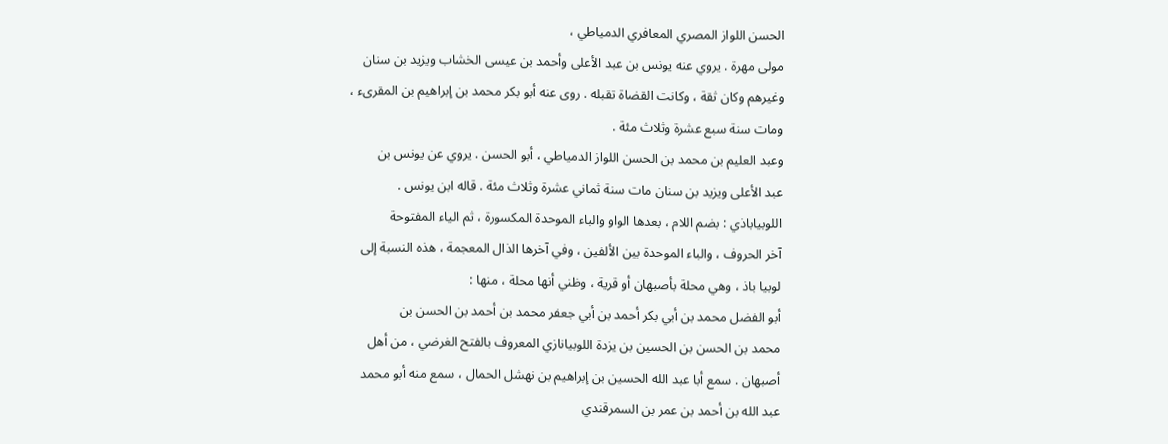الحسن اللواز المصري المعافري الدمياطي ،
مولى مهرة . يروي عنه يونس بن عبد الأعلى وأحمد بن عيسى الخشاب ويزيد بن سنان
وغيرهم وكان ثقة ، وكانت القضاة تقبله . روى عنه أبو بكر محمد بن إبراهيم بن المقرىء ،
ومات سنة سبع عشرة وثلاث مئة .
وعبد العليم بن محمد بن الحسن اللواز الدمياطي ، أبو الحسن . يروي عن يونس بن
عبد الأعلى ويزيد بن سنان مات سنة ثماني عشرة وثلاث مئة . قاله ابن يونس .
اللوبياباذي : بضم اللام ، بعدها الواو والباء الموحدة المكسورة ، ثم الياء المفتوحة
آخر الحروف ، والباء الموحدة بين الألفين ، وفي آخرها الذال المعجمة ، هذه النسبة إلى
لوبيا باذ ، وهي محلة بأصبهان أو قرية ، وظني أنها محلة ، منها :
أبو الفضل محمد بن أبي بكر أحمد بن أبي جعفر محمد بن أحمد بن الحسن بن
محمد بن الحسن بن الحسين بن يزدة اللوبيانازي المعروف بالفتح الغرضي ، من أهل
أصبهان . سمع أبا عبد الله الحسين بن إبراهيم بن نهشل الحمال ، سمع منه أبو محمد
عبد الله بن أحمد بن عمر بن السمرقندي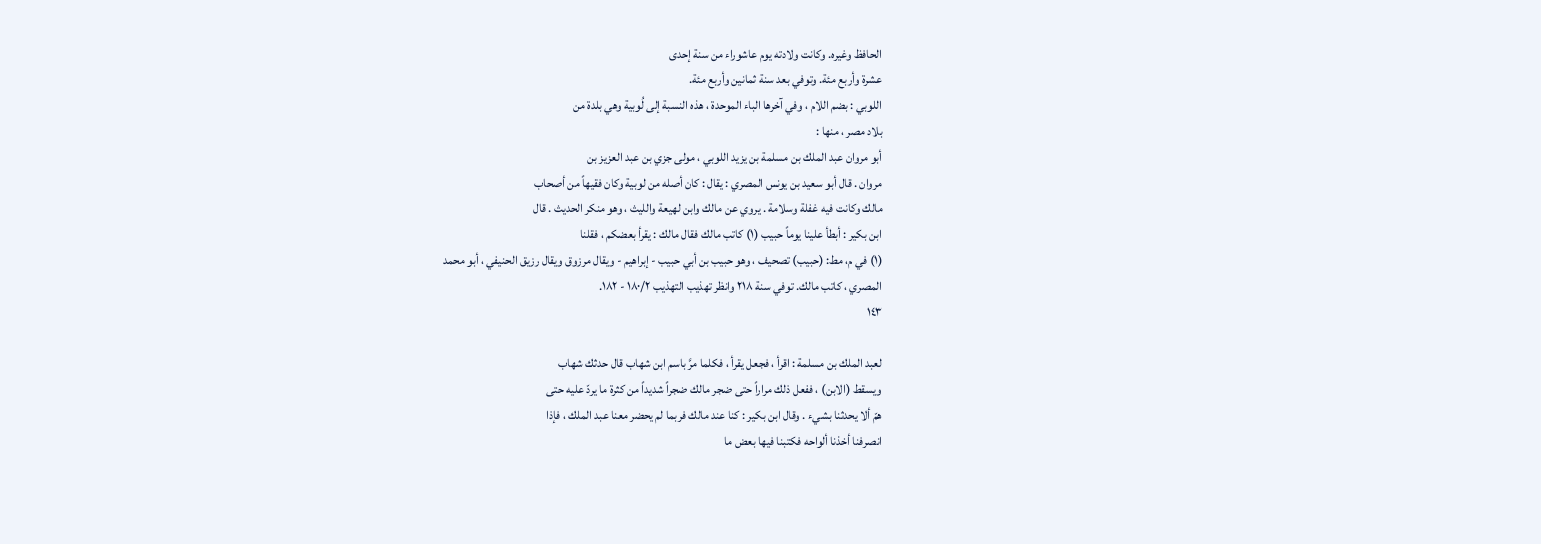الحافظ وغيره. وكانت ولادته يوم عاشوراء من سنة إحدى
عشرة وأربع مئة. وتوفي بعد سنة ثمانين وأربع مئة.
اللوبي : بضم اللام ، وفي آخرها الباء الموحدة ، هذه النسبة إلى لُوبية وهي بلدة من
بلاد مصر ، منها :
أبو مروان عبد الملك بن مسلمة بن يزيد اللوبي ، مولى جزي بن عبد العزيز بن
مروان . قال أبو سعيد بن يونس المصري : يقال : كان أصله من لوبية وكان فقيهاً من أصحاب
مالك وكانت فيه غفلة وسلامة . يروي عن مالك وابن لهيعة والليث ، وهو منكر الحديث . قال
ابن بكير : أبطأ علينا يوماً حبيب (١) كاتب مالك فقال مالك : يقرأ بعضكم ، فقلنا
(١) في م، مط: (حبيب) تصحيف ، وهو حبيب بن أبي حبيب - إبراهيم - ويقال مرزوق ويقال رزيق الحنيفي ، أبو محمد
المصري ، كاتب مالك. توفي سنة ٢١٨ وانظر تهذيب التهذيب ١٨٠/٢ - ١٨٢.
١٤٣

لعبد الملك بن مسلمة : اقرأ ، فجعل يقرأ ، فكلما مرَّ باسم ابن شهاب قال حدثك شهاب
ويسقط (الابن) ، ففعل ذلك مراراً حتى ضجر مالك ضجراً شديداً من كثرة ما يردّ عليه حتى
همّ ألا يحدثنا بشيء . وقال ابن بكير : كنا عند مالك فربما لم يحضر معنا عبد الملك ، فإذا
انصرفنا أخذنا ألواحه فكتبنا فيها بعض ما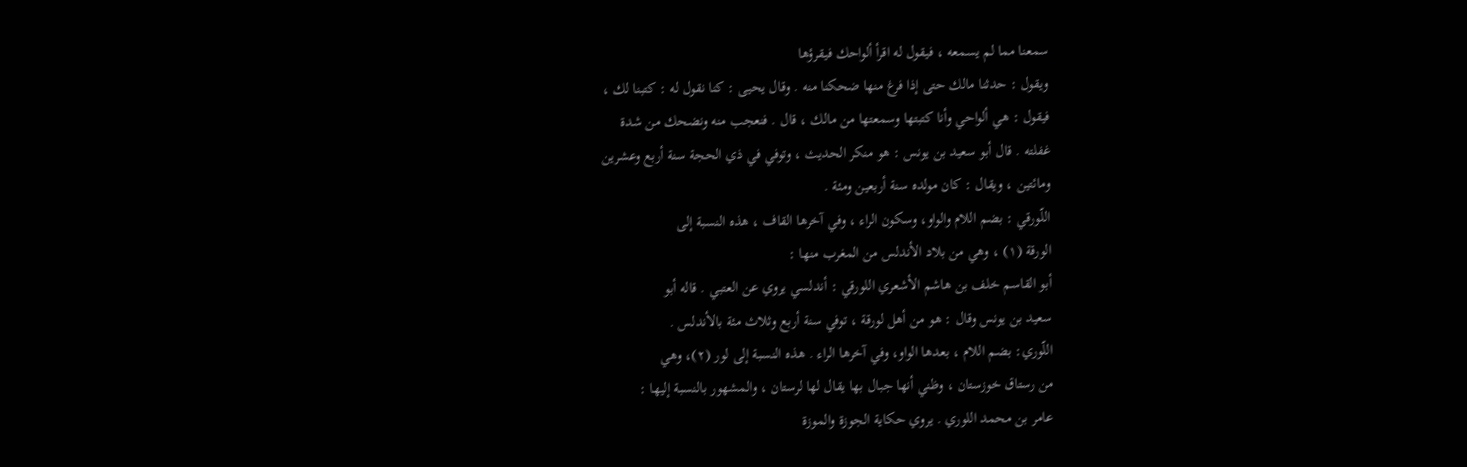سمعنا مما لم يسمعه ، فيقول له اقرأ ألواحك فيقرؤها
ويقول : حدثنا مالك حتى إذا فرغ منها ضحكنا منه . وقال يحيى : كنا نقول له : كتبنا لك ،
فيقول : هي ألواحي وأنا كتبتها وسمعتها من مالك ، قال . فنعجب منه ونضحك من شدة
غفلته . قال أبو سعيد بن يونس : هو منكر الحديث ، وتوفي في ذي الحجة سنة أربع وعشرين
ومائتين ، ويقال : كان مولده سنة أربعين ومئة .
اللّورقي : بضم اللام والواو، وسكون الراء ، وفي آخرها القاف ، هذه النسبة إلى
الورقة (١) ، وهي من بلاد الأندلس من المغرب منها :
أبو القاسم خلف بن هاشم الأشعري اللورقي : أندلسي يروي عن العتبي . قاله أبو
سعيد بن يونس وقال : هو من أهل لورقة ، توفي سنة أربع وثلاث مئة بالأندلس .
اللّوري: بضم اللام ، بعدها الواو، وفي آخرها الراء . هذه النسبة إلى لور (٢)، وهي
من رستاق خوزستان ، وظني أنها جبال بها يقال لها لرستان ، والمشهور بالنسبة إليها :
عامر بن محمد اللوري . يروي حكاية الجوزة والموزة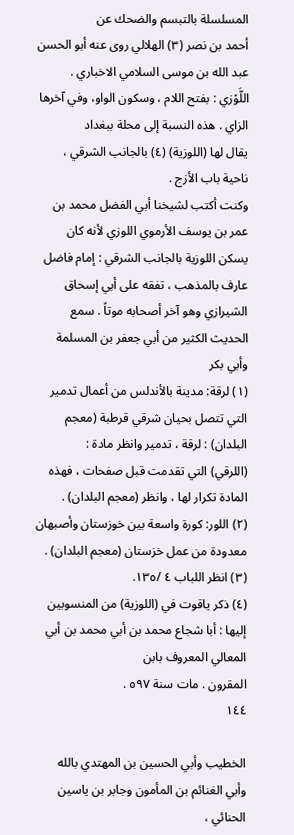المسلسلة بالتبسم والضحك عن
أحمد بن نصر (٣) الهلالي روى عنه أبو الحسن عبد الله بن موسى السلامي الاخباري .
اللَّوْزي : بفتح اللام ، وسكون الواو، وفي آخرها الزاي . هذه النسبة إلى محلة ببغداد
يقال لها (اللوزية) (٤) بالجانب الشرقي ، ناحية باب الأزج .
وكنت أكتب لشيخنا أبي الفضل محمد بن عمر بن يوسف الأرموي اللوزي لأنه كان
يسكن اللوزية بالجانب الشرقي : إمام فاضل عارف بالمذهب ، تفقه على أبي إسحاق
الشيرازي وهو آخر أصحابه موتاً . سمع الحديث الكثير من أبي جعفر بن المسلمة وأبي بكر
(١) لرقة: مدينة بالأندلس من أعمال تدمير التي تتصل بحيان شرقي قرطبة (معجم البلدان) : لرقة ، تدمير وانظر مادة :
(اللرقي) التي تقدمت قبل صفحات ، فهذه المادة تكرار لها ، وانظر (معجم البلدان) .
(٢) اللور: كورة واسعة بين خوزستان وأصبهان معدودة من عمل خزستان (معجم البلدان) .
(٣) انظر اللباب ٤ /١٣٥.
(٤) ذكر ياقوت في (اللوزية) من المنسوبين إليها : أبا شجاع محمد بن أبي محمد بن أبي المعالي المعروف بابن
المقرون . مات سنة ٥٩٧ .
١٤٤

الخطيب وأبي الحسين بن المهتدي بالله وأبي الغنائم بن المأمون وجابر بن ياسين الحنائي ،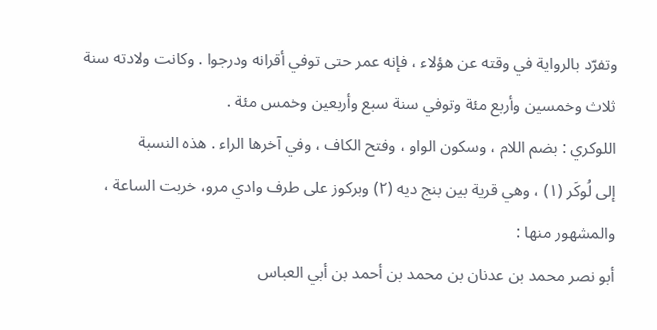وتفرّد بالرواية في وقته عن هؤلاء ، فإنه عمر حتى توفي أقرانه ودرجوا . وكانت ولادته سنة
ثلاث وخمسين وأربع مئة وتوفي سنة سبع وأربعين وخمس مئة .
اللوكري : بضم اللام ، وسكون الواو ، وفتح الكاف ، وفي آخرها الراء . هذه النسبة
إلى لُوكَر (١) ، وهي قرية بين بنج ديه (٢) وبركوز على طرف وادي مرو، خربت الساعة ،
والمشهور منها :
أبو نصر محمد بن عدنان بن محمد بن أحمد بن أبي العباس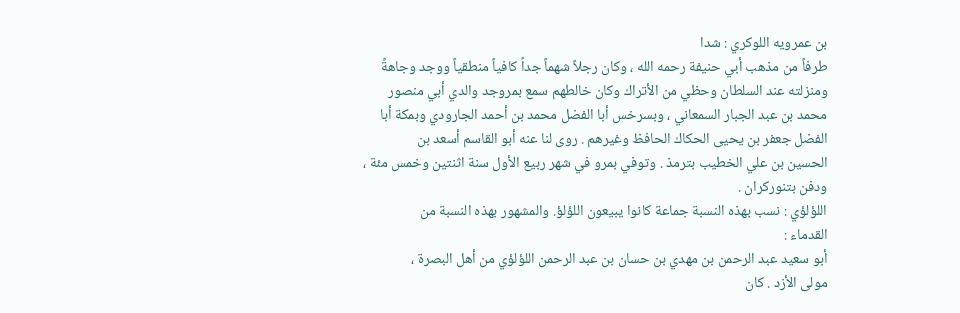بن عمرويه اللوكري : شدا
طرفاً من مذهب أبي حنيفة رحمه الله ، وكان رجلاً شهماً جداً كافياً منطقياً ووجد وجاهةً
ومنزلته عند السلطان وحظي من الأتراك وكان خالطهم سمع بمروجد والدي أبي منصور
محمد بن عبد الجبار السمعاني ، وبسرخس أبا الفضل محمد بن أحمد الجارودي وبمكة أبا
الفضل جعفر بن يحيى الحكاك الحافظ وغيرهم . روى لنا عنه أبو القاسم أسعد بن
الحسين بن علي الخطيب بترمذ . وتوفي بمرو في شهر ربيع الأول سنة اثنتين وخمس مئة ،
ودفن بتنوركران .
اللؤلؤي : نسب بهذه النسبة جماعة كانوا يبيعون اللؤلؤ. والمشهور بهذه النسبة من
القدماء :
أبو سعيد عبد الرحمن بن مهدي بن حسان بن عبد الرحمن اللؤلؤي من أهل البصرة ،
مولى الأزد . كان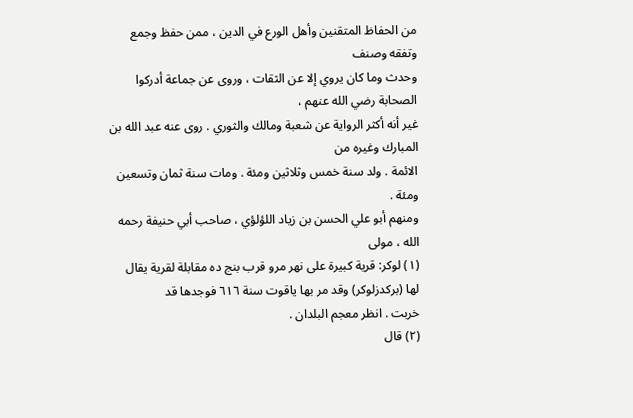من الحفاظ المتقنين وأهل الورع في الدين ، ممن حفظ وجمع وتفقه وصنف
وحدث وما كان يروي إلا عن الثقات ، وروى عن جماعة أدركوا الصحابة رضي الله عنهم ،
غير أنه أكثر الرواية عن شعبة ومالك والثوري . روى عنه عبد الله بن المبارك وغيره من
الائمة . ولد سنة خمس وثلاثين ومئة . ومات سنة ثمان وتسعين ومئة .
ومنهم أبو علي الحسن بن زياد اللؤلؤي ، صاحب أبي حنيفة رحمه الله ، مولى
(١) لوكر: قرية كبيرة على نهر مرو قرب بنج ده مقابلة لقرية يقال لها (بركدزلوكر) وقد مر بها ياقوت سنة ٦١٦ فوجدها قد
خربت . انظر معجم البلدان .
(٢) قال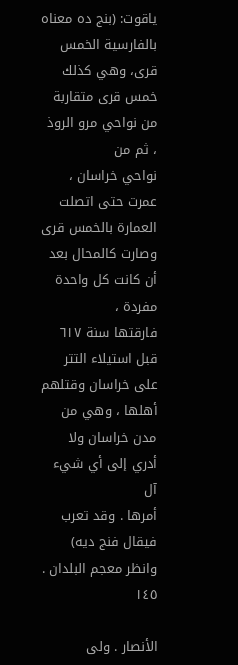ياقوت: (بنج ده معناه بالفارسية الخمس قرى، وهي كذلك خمس قرى متقاربة من نواحي مرو الروذ ، ثم من
نواحي خراسان ، عمرت حتى اتصلت العمارة بالخمس قرى وصارت كالمحال بعد أن كانت كل واحدة مفردة ،
فارقتها سنة ٦١٧ قبل استيلاء التتر على خراسان وقتلهم أهلها ، وهي من مدن خراسان ولا أدري إلى أي شيء آل
أمرها . وقد تعرب فيقال فنج ديه) وانظر معجم البلدان .
١٤٥

الأنصار . ولى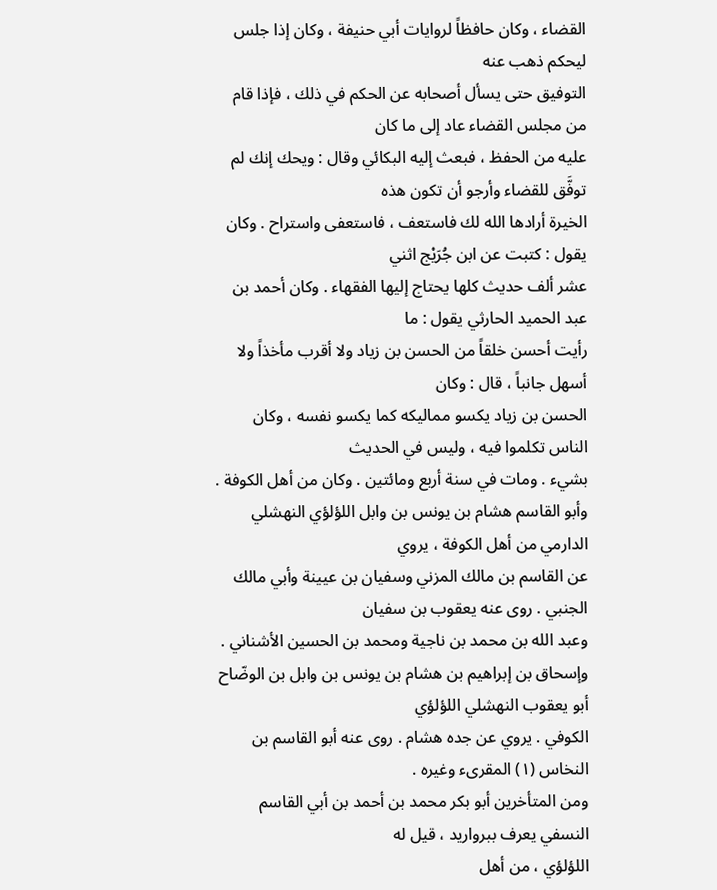القضاء ، وكان حافظاً لروايات أبي حنيفة ، وكان إذا جلس ليحكم ذهب عنه
التوفيق حتى يسأل أصحابه عن الحكم في ذلك ، فإذا قام من مجلس القضاء عاد إلى ما كان
عليه من الحفظ ، فبعث إليه البكائي وقال : ويحك إنك لم توفَّق للقضاء وأرجو أن تكون هذه
الخيرة أرادها الله لك فاستعف ، فاستعفى واستراح . وكان يقول : كتبت عن ابن جُرَيْج اثني
عشر ألف حديث كلها يحتاج إليها الفقهاء . وكان أحمد بن عبد الحميد الحارثي يقول : ما
رأيت أحسن خلقاً من الحسن بن زياد ولا أقرب مأخذاً ولا أسهل جانباً ، قال : وكان
الحسن بن زياد يكسو مماليكه كما يكسو نفسه ، وكان الناس تكلموا فيه ، وليس في الحديث
بشيء . ومات في سنة أربع ومائتين . وكان من أهل الكوفة .
وأبو القاسم هشام بن يونس بن وابل اللؤلؤي النهشلي الدارمي من أهل الكوفة ، يروي
عن القاسم بن مالك المزني وسفيان بن عيينة وأبي مالك الجنبي . روى عنه يعقوب بن سفيان
وعبد الله بن محمد بن ناجية ومحمد بن الحسين الأشناني .
وإسحاق بن إبراهيم بن هشام بن يونس بن وابل بن الوضّاح أبو يعقوب النهشلي اللؤلؤي
الكوفي . يروي عن جده هشام . روى عنه أبو القاسم بن النخاس (١) المقرىء وغيره .
ومن المتأخرين أبو بكر محمد بن أحمد بن أبي القاسم النسفي يعرف ببرواريد ، قيل له
اللؤلؤي ، من أهل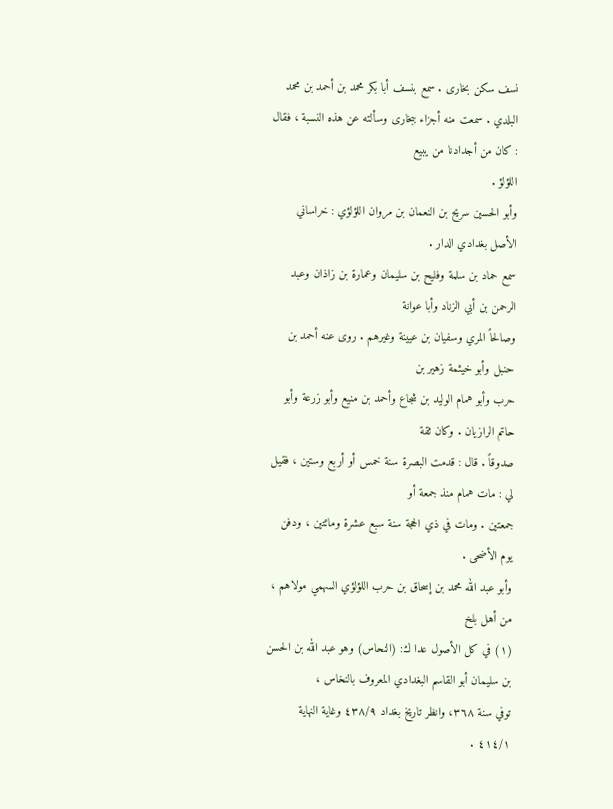نسف سكن بخارى . سمع بنسف أبا بكر محمد بن أحمد بن محمد
البلدي . سمعت منه أجزاء ببخارى وسألته عن هذه النسبة ، فقال : كان من أجدادنا من يبيع
اللؤلؤ .
وأبو الحسين سريح بن النعمان بن مروان اللؤلؤي : خراساني الأصل بغدادي الدار .
سمع حماد بن سلمة وفليح بن سليمان وعمارة بن زاذان وعبد الرحمن بن أبي الزناد وأبا عوانة
وصالحاً المري وسفيان بن عيينة وغيرهم . روى عنه أحمد بن حنبل وأبو خيثمة زهير بن
حرب وأبو همام الوليد بن شجاع وأحمد بن منيع وأبو زرعة وأبو حاتم الرازيان . وكان ثقة
صدوقاً . قال : قدمت البصرة سنة خمس أو أربع وستين ، فقيل لي : مات همام منذ جمعة أو
جمعتين . ومات في ذي الحجة سنة سبع عشرة ومائتين ، ودفن يوم الأضحى .
وأبو عبد الله محمد بن إسحاق بن حرب اللؤلؤي السهمي مولاهم ، من أهل بلخ
(١) في كل الأصول عدا ك: (النحاس) وهو عبد الله بن الحسن بن سليمان أبو القاسم البغدادي المعروف بالنخاس ،
توفي سنة ٣٦٨، وانظر تاريخ بغداد ٤٣٨/٩ وغاية النهاية ٤١٤/١ .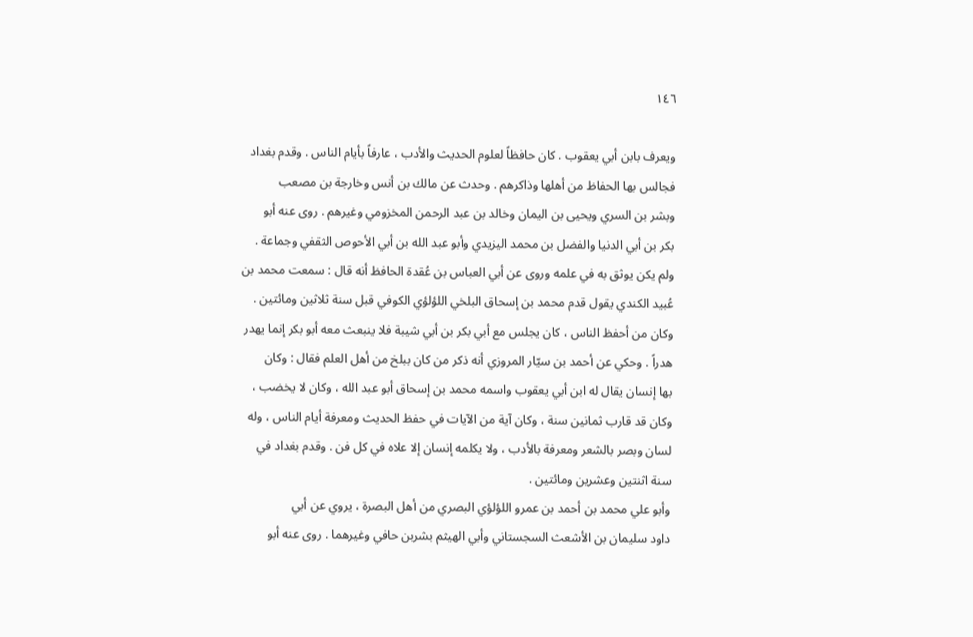١٤٦

ويعرف بابن أبي يعقوب . كان حافظاً لعلوم الحديث والأدب ، عارفاً بأيام الناس . وقدم بغداد
فجالس بها الحفاظ من أهلها وذاكرهم . وحدث عن مالك بن أنس وخارجة بن مصعب
وبشر بن السري ويحيى بن اليمان وخالد بن عبد الرحمن المخزومي وغيرهم . روى عنه أبو
بكر بن أبي الدنيا والفضل بن محمد اليزيدي وأبو عبد الله بن أبي الأحوص الثقفي وجماعة .
ولم يكن يوثق به في علمه وروى عن أبي العباس بن عُقدة الحافظ أنه قال : سمعت محمد بن
عُبيد الكندي يقول قدم محمد بن إسحاق البلخي اللؤلؤي الكوفي قبل سنة ثلاثين ومائتين .
وكان من أحفظ الناس ، كان يجلس مع أبي بكر بن أبي شيبة فلا ينبعث معه أبو بكر إنما يهدر
هدراً . وحكي عن أحمد بن سيّار المروزي أنه ذكر من كان ببلخ من أهل العلم فقال : وكان
بها إنسان يقال له ابن أبي يعقوب واسمه محمد بن إسحاق أبو عبد الله ، وكان لا يخضب ،
وكان قد قارب ثمانين سنة ، وكان آية من الآيات في حفظ الحديث ومعرفة أيام الناس ، وله
لسان وبصر بالشعر ومعرفة بالأدب ، ولا يكلمه إنسان إلا علاه في كل فن . وقدم بغداد في
سنة اثنتين وعشرين ومائتين .
وأبو علي محمد بن أحمد بن عمرو اللؤلؤي البصري من أهل البصرة ، يروي عن أبي
داود سليمان بن الأشعث السجستاني وأبي الهيثم بشربن حافي وغيرهما . روى عنه أبو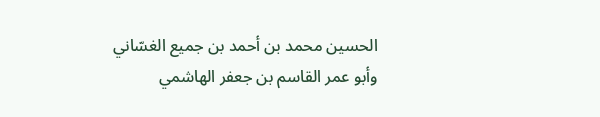الحسين محمد بن أحمد بن جميع الغسّاني وأبو عمر القاسم بن جعفر الهاشمي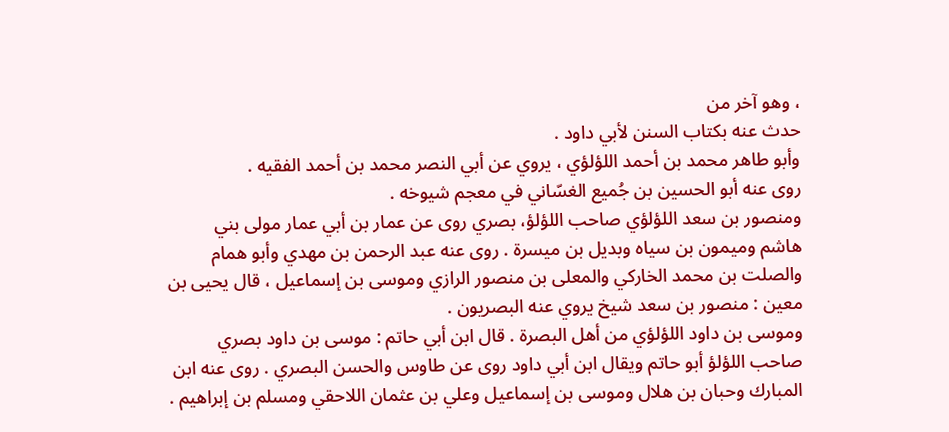، وهو آخر من
حدث عنه بكتاب السنن لأبي داود .
وأبو طاهر محمد بن أحمد اللؤلؤي ، يروي عن أبي النصر محمد بن أحمد الفقيه .
روى عنه أبو الحسين بن جُميع الغسّاني في معجم شيوخه .
ومنصور بن سعد اللؤلؤي صاحب اللؤلؤ، بصري روى عن عمار بن أبي عمار مولى بني
هاشم وميمون بن سياه وبديل بن ميسرة . روى عنه عبد الرحمن بن مهدي وأبو همام
والصلت بن محمد الخاركي والمعلى بن منصور الرازي وموسى بن إسماعيل ، قال يحيى بن
معين : منصور بن سعد شيخ يروي عنه البصريون .
وموسی بن داود اللؤلؤي من أهل البصرة . قال ابن أبي حاتم : موسى بن داود بصري
صاحب اللؤلؤ أبو حاتم ويقال ابن أبي داود روى عن طاوس والحسن البصري . روى عنه ابن
المبارك وحبان بن هلال وموسى بن إسماعيل وعلي بن عثمان اللاحقي ومسلم بن إبراهيم .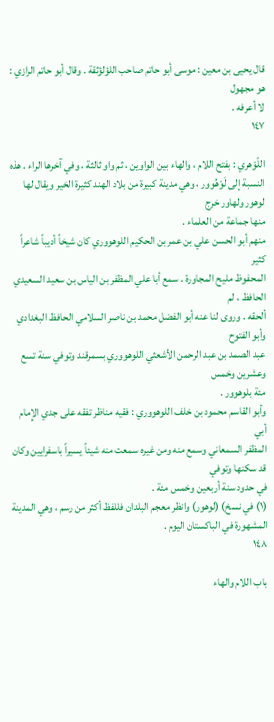قال يحيى بن معين : موسى أبو حاتم صاحب اللؤلؤثقة . وقال أبو حاتم الرازي : هو مجهول
لا أعرفه .
١٤٧

اللّوْهري : بفتح اللام ، والهاء بين الواوين ، ثم واو ثالثة ، وفي آخرها الراء . هذه
النسبة إلى لَوْهُوور ، وهي مدينة كبيرة من بلاد الهند كثيرة الخير ويقال لها لوهور ولهاور خرج
منها جماعة من العلماء .
منهم أبو الحسن علي بن عمر بن الحكيم اللوهووري كان شيخاً أديباً شاعراً كثير
المحفوظ مليح المجاورة . سمع أبا علي المظفر بن الياس بن سعيد السعيدي الحافظ ، لم
ألحقه . وروى لنا عنه أبو الفضل محمد بن ناصر السلامي الحافظ البغدادي وأبو الفتوح
عبد الصمد بن عبد الرحمن الأشعثي اللوهووري بسمرقند وتوفي سنة تسع وعشرين وخمس
مئة بلوهوور .
وأبو القاسم محمود بن خلف اللوهووري : فقيه مناظر تفقه على جدي الإِمام أبي
المظفر السمعاني وسمع منه ومن غيره سمعت منه شيئاً يسيراً باسفرايين وكان قد سكنها وتوفي
في حدود سنة أربعين وخمس مئة .
(١) في نسخ) (لوهور) وانظر معجم البلدان فللفظ أكثر من رسم ، وهي المدينة المشهورة في الباكستان اليوم .
١٤٨

باب اللام والهاء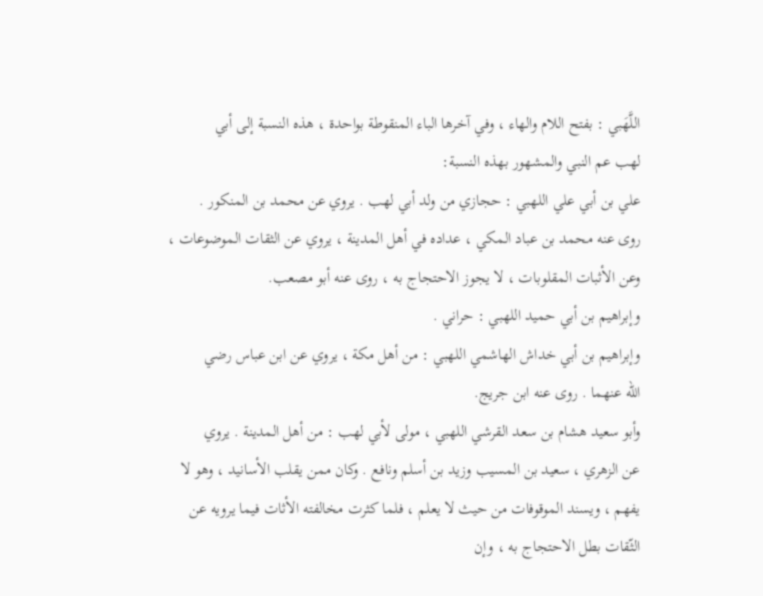اللَّهَبي : بفتح اللام والهاء ، وفي آخرها الباء المنقوطة بواحدة ، هذه النسبة إلى أبي
لهب عم النبي والمشهور بهذه النسبة:
علي بن أبي علي اللهبي : حجازي من ولد أبي لهب . يروي عن محمد بن المنكور .
روى عنه محمد بن عباد المكي ، عداده في أهل المدينة ، يروي عن الثقات الموضوعات ،
وعن الأثبات المقلوبات ، لا يجوز الاحتجاج به ، روى عنه أبو مصعب.
وإبراهيم بن أبي حميد اللهبي : حراني .
وإبراهيم بن أبي خداش الهاشمي اللهبي : من أهل مكة ، يروي عن ابن عباس رضي
الله عنهما . روى عنه ابن جريج.
وأبو سعيد هشام بن سعد القرشي اللهبي ، مولى لأبي لهب : من أهل المدينة . يروي
عن الزهري ، سعيد بن المسيب وزيد بن أسلم ونافع . وكان ممن يقلب الأسانيد ، وهو لا
يفهم ، ويسند الموقوفات من حيث لا يعلم ، فلما كثرت مخالفته الأثات فيما يرويه عن
الثّقات بطل الاحتجاج به ، وإن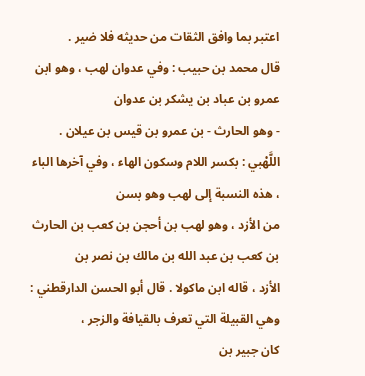اعتبر بما وافق الثقات من حديثه فلا ضير .
قال محمد بن حبيب : وفي عدوان لهب ، وهو ابن عمرو بن عباد بن يشكر بن عدوان
- وهو الحارث - بن عمرو بن قيس بن عيلان .
اللَّهْبي : بكسر اللام وسكون الهاء ، وفي آخرها الباء ، هذه النسبة إلى لهب وهو بسن
من الأزد ، وهو لهب بن أحجن بن كعب بن الحارث بن كعب بن عبد الله بن مالك بن نصر بن
الأزد ، قاله ابن ماكولا . قال أبو الحسن الدارقطني : وهي القبيلة التي تعرف بالقيافة والزجر ،
كان جبير بن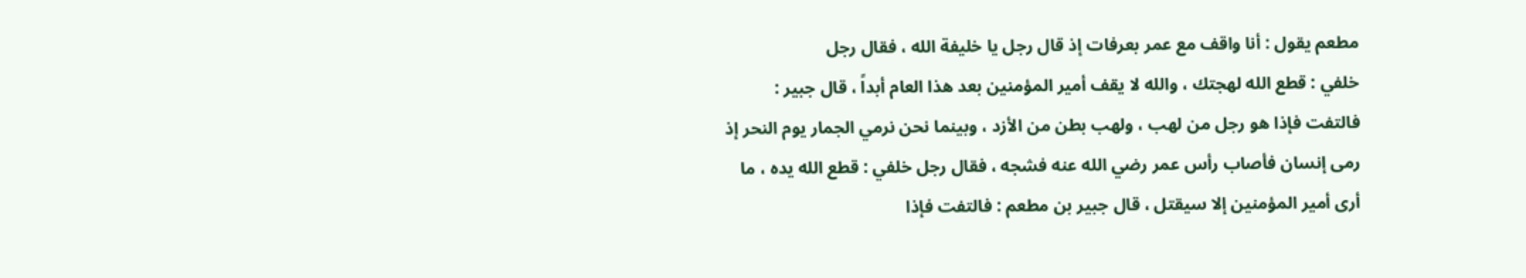مطعم يقول : أنا واقف مع عمر بعرفات إذ قال رجل يا خليفة الله ، فقال رجل
خلفي : قطع الله لهجتك ، والله لا يقف أمير المؤمنين بعد هذا العام أبداً ، قال جبير :
فالتفت فإذا هو رجل من لهب ، ولهب بطن من الأزد ، وبينما نحن نرمي الجمار يوم النحر إذ
رمى إنسان فأصاب رأس عمر رضي الله عنه فشجه ، فقال رجل خلفي : قطع الله يده ، ما
أرى أمير المؤمنين إلا سيقتل ، قال جبير بن مطعم : فالتفت فإذا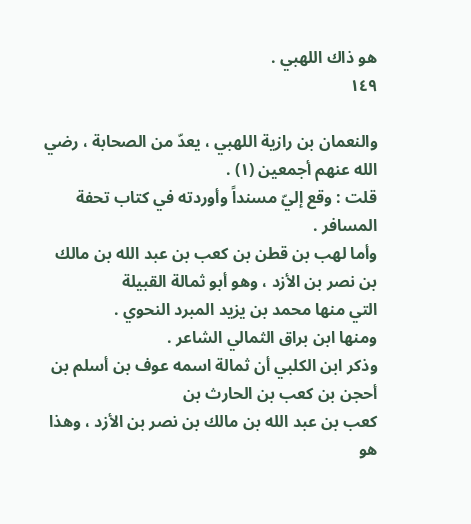هو ذاك اللهبي .
١٤٩

والنعمان بن رازية اللهبي ، يعدّ من الصحابة ، رضي الله عنهم أجمعين (١) .
قلت : وقع إليّ مسنداً وأوردته في كتاب تحفة المسافر .
وأما لهب بن قطن بن كعب بن عبد الله بن مالك بن نصر بن الأزد ، وهو أبو ثمالة القبيلة
التي منها محمد بن يزيد المبرد النحوي .
ومنها ابن براق الثمالي الشاعر .
وذكر ابن الكلبي أن ثمالة اسمه عوف بن أسلم بن أحجن بن كعب بن الحارث بن
كعب بن عبد الله بن مالك بن نصر بن الأزد ، وهذا هو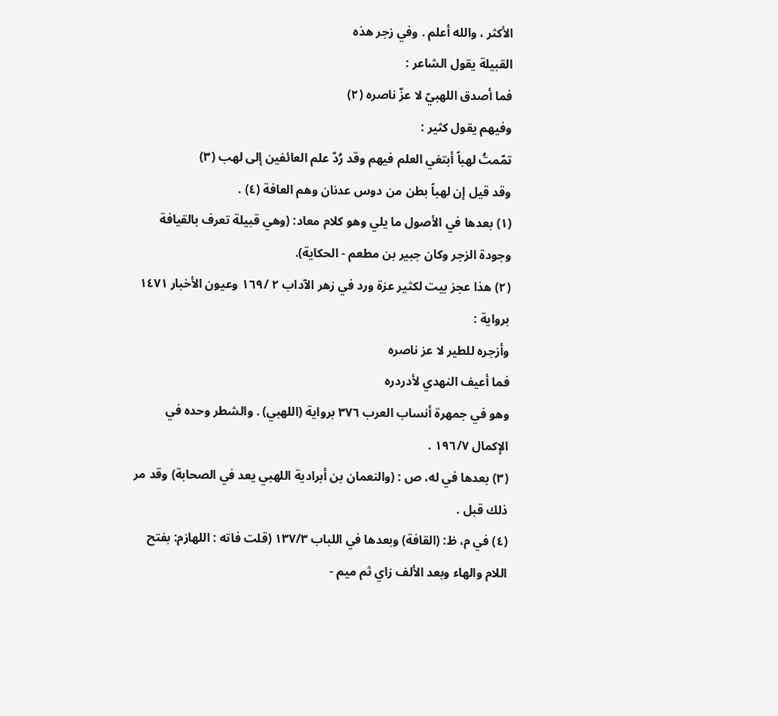الأكثر ، والله أعلم . وفي زجر هذه
القبيلة يقول الشاعر :
فما أصدق اللهبيّ لا عزّ ناصره (٢)
وفیھم يقول كثير :
تمّمتُ لهباً أبتغي العلم فيهم وقد رُدّ علم العائفين إلى لهب (٣)
وقد قيل إن لهباً بطن من دوس عدنان وهم العافة (٤) .
(١) بعدها في الأصول ما يلي وهو كلام معاد: (وهي قبيلة تعرف بالقيافة وجودة الزجر وكان جبير بن مطعم - الحكاية).
(٢) هذا عجز بيت لكثير عزة ورد في زهر الآداب ٢ /١٦٩ وعيون الأخبار ١٤٧١ برواية :
وأزجره للطير لا عز ناصره
فما أعيف النهدي لأدردره
وهو في جمهرة أنساب العرب ٣٧٦ برواية (اللهبي) . والشطر وحده في الإكمال ١٩٦/٧ .
(٣) بعدها في له، ص : (والنعمان بن أبرادية اللهبي يعد في الصحابة) وقد مر ذلك قبل .
(٤) في م، ظ: (القافة) وبعدها في اللباب ١٣٧/٣ (قلت فاته : اللهازم: بفتح اللام والهاء وبعد الألف زاي ثم ميم -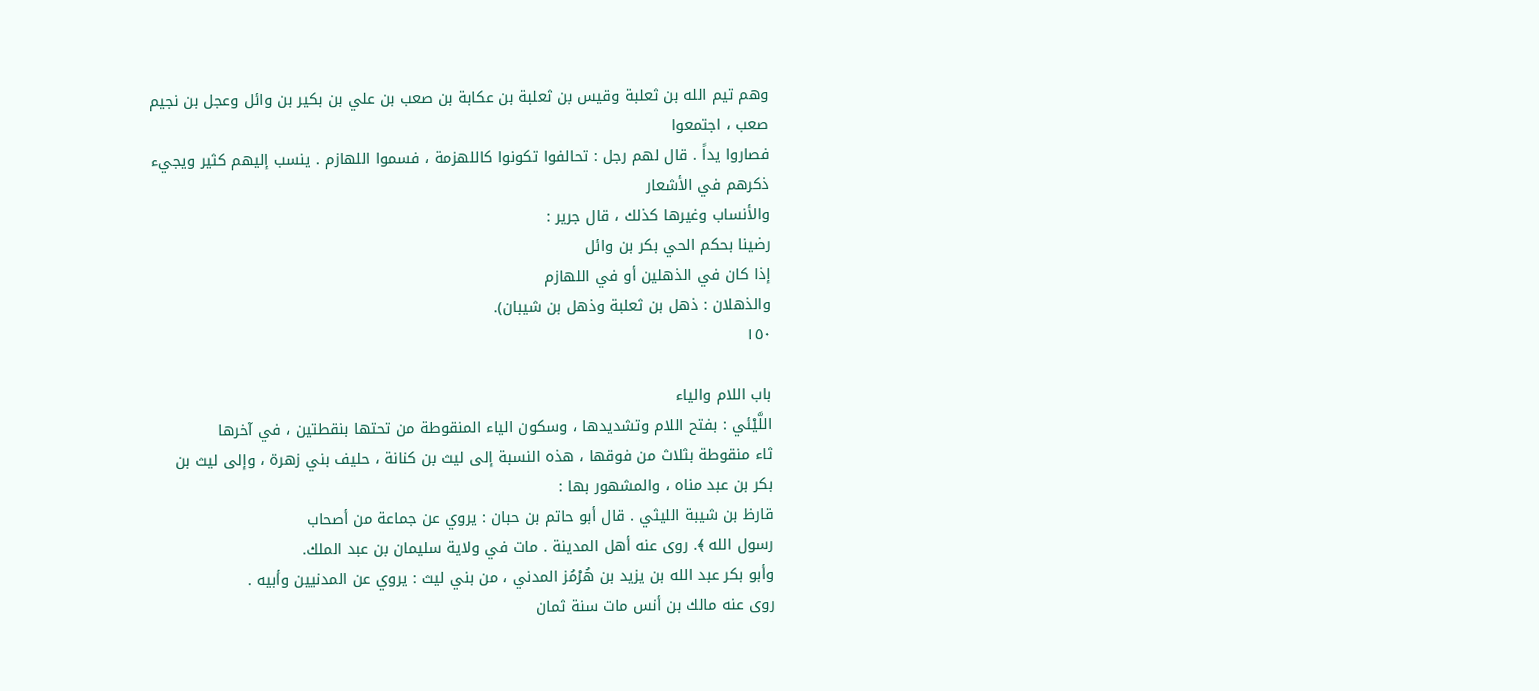وهم تيم الله بن ثعلبة وقيس بن ثعلبة بن عكابة بن صعب بن علي بن بكير بن وائل وعجل بن نجيم صعب ، اجتمعوا
فصاروا يداً . قال لهم رجل : تحالفوا تكونوا كاللهزمة ، فسموا اللهازم . ينسب إليهم كثير ويجيء ذكرهم في الأشعار
والأنساب وغيرها كذلك ، قال جرير :
رضينا بحكم الحي بكر بن وائل
إذا كان في الذهلين أو في اللهازم
والذهلان : ذهل بن ثعلبة وذهل بن شيبان).
١٥٠

باب اللام والياء
اللَّيْئي : بفتح اللام وتشديدها ، وسكون الياء المنقوطة من تحتها بنقطتين ، في آخرها
ثاء منقوطة بثلاث من فوقها ، هذه النسبة إلى ليث بن كنانة ، حليف بني زهرة ، وإلى ليث بن
بكر بن عبد مناه ، والمشهور بها :
قارظ بن شيبة الليثي . قال أبو حاتم بن حبان : يروي عن جماعة من أصحاب
رسول الله ﴾. روى عنه أهل المدينة . مات في ولاية سليمان بن عبد الملك.
وأبو بكر عبد الله بن يزيد بن هُرْمُز المدني ، من بني ليث : يروي عن المدنيين وأبيه .
روى عنه مالك بن أنس مات سنة ثمان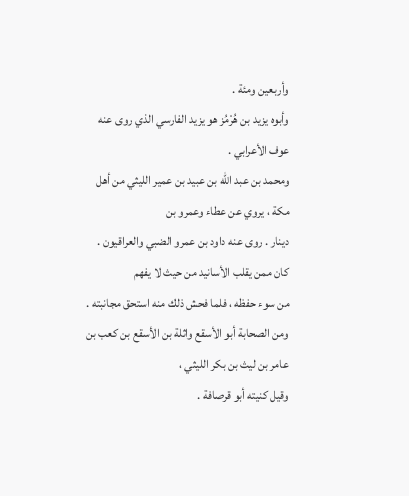وأربعين ومئة .
وأبوه يزيد بن هُرْمُز هو يزيد الفارسي الذي روى عنه عوف الأعرابي .
ومحمد بن عبد الله بن عبيد بن عمير الليثي من أهل مكة ، يروي عن عطاء وعمرو بن
دينار . روى عنه داود بن عمرو الضبي والعراقيون . كان ممن يقلب الأسانيد من حيث لا يفهم
من سوء حفظه ، فلما فحش ذلك منه استحق مجانبته .
ومن الصحابة أبو الأسقع واثلة بن الأسقع بن كعب بن عامر بن ليث بن بكر الليثي ،
وقيل كنيته أبو قرصافة .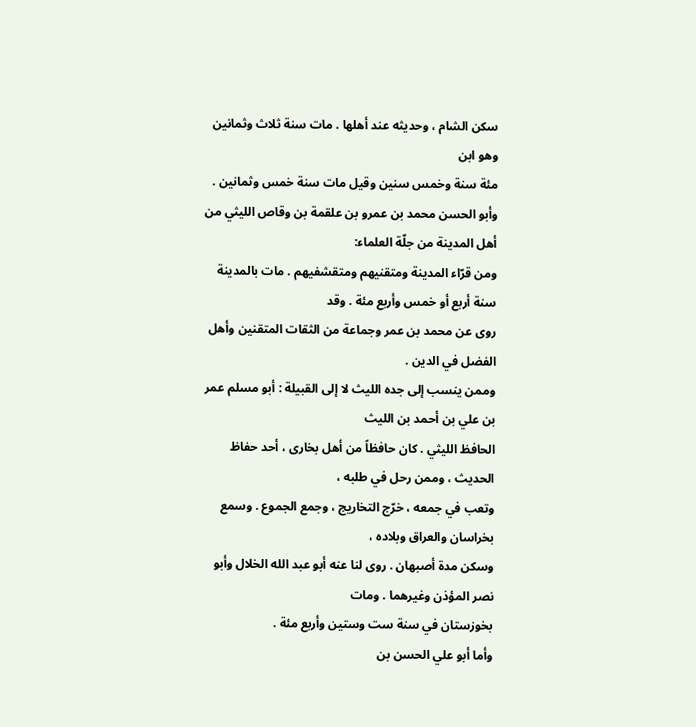سكن الشام ، وحديثه عند أهلها . مات سنة ثلاث وثمانين وهو ابن
مئة سنة وخمس سنين وقيل مات سنة خمس وثمانين .
وأبو الحسن محمد بن عمرو بن علقمة بن وقاص الليثي من أهل المدينة من جلّة العلماء:
ومن قرّاء المدينة ومتقنيهم ومتقشفيهم . مات بالمدينة سنة أربع أو خمس وأربع مئة . وقد
روى عن محمد بن عمر وجماعة من الثقات المتقنين وأهل الفضل في الدين .
وممن ينسب إلى جده الليث لا إلى القبيلة : أبو مسلم عمر بن علي بن أحمد بن الليث
الحافظ الليثي . كان حافظاً من أهل بخارى ، أحد حفاظ الحديث ، وممن رحل في طلبه ،
وتعب في جمعه ، خرّج التخاريج ، وجمع الجموع . وسمع بخراسان والعراق وبلاده ،
وسكن مدة أصبهان . روى لنا عنه أبو عبد الله الخلال وأبو نصر المؤذن وغيرهما . ومات
بخوزستان في سنة ست وستين وأربع مئة .
وأما أبو علي الحسن بن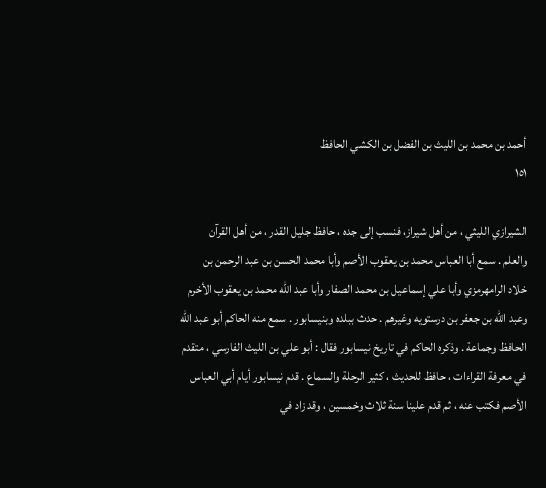أحمد بن محمد بن الليث بن الفضل بن الكشي الحافظ
١٥١

الشيرازي الليثي ، من أهل شيراز، فنسب إلى جده ، حافظ جليل القدر ، من أهل القرآن
والعلم . سمع أبا العباس محمد بن يعقوب الأصم وأبا محمد الحسن بن عبد الرحمن بن
خلاد الرامهرمزي وأبا علي إسماعيل بن محمد الصفار وأبا عبد الله محمد بن يعقوب الأخرم
وعبد الله بن جعفر بن درستويه وغيرهم . حدث ببلده وبنيسابور . سمع منه الحاكم أبو عبد الله
الحافظ وجماعة . وذكره الحاكم في تاريخ نيسابور فقال : أبو علي بن الليث الفارسي ، متقدم
في معرفة القراءات ، حافظ للحديث ، كثير الرحلة والسماع . قدم نيسابور أيام أبي العباس
الأصم فكتب عنه ، ثم قدم علينا سنة ثلاث وخمسين ، وقد زاد في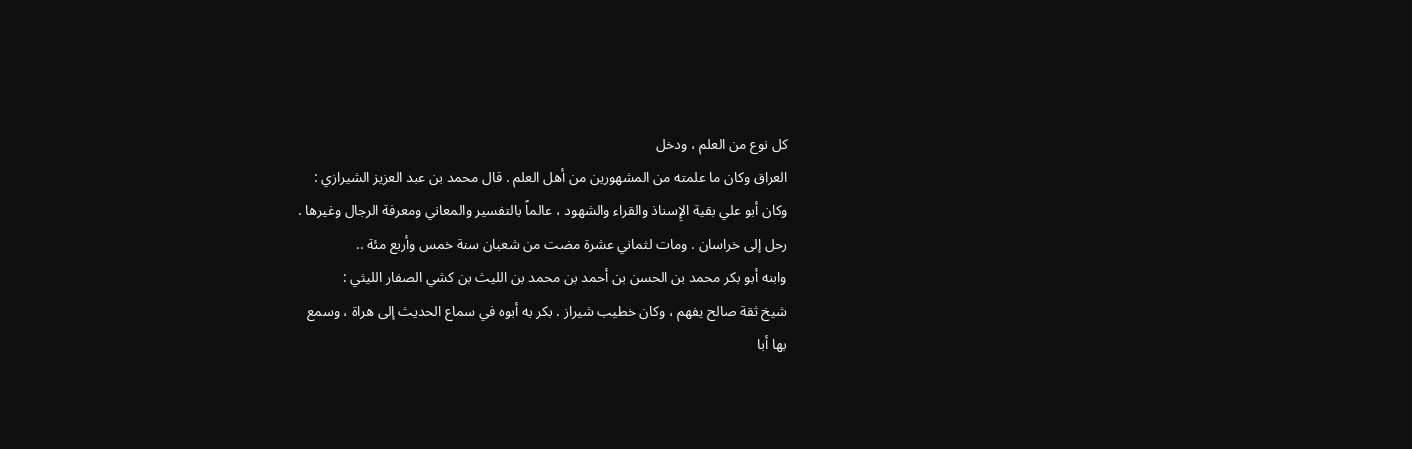كل نوع من العلم ، ودخل
العراق وكان ما علمته من المشهورين من أهل العلم . قال محمد بن عبد العزيز الشيرازي :
وكان أبو علي بقية الإِسناذ والقراء والشهود ، عالماً بالتفسير والمعاني ومعرفة الرجال وغيرها .
رحل إلى خراسان . ومات لثماني عشرة مضت من شعبان سنة خمس وأربع مئة ..
وابنه أبو بكر محمد بن الحسن بن أحمد بن محمد بن الليث بن كشي الصفار الليثي :
شيخ ثقة صالح يفهم ، وكان خطيب شيراز . بكر به أبوه في سماع الحديث إلى هراة ، وسمع
بها أبا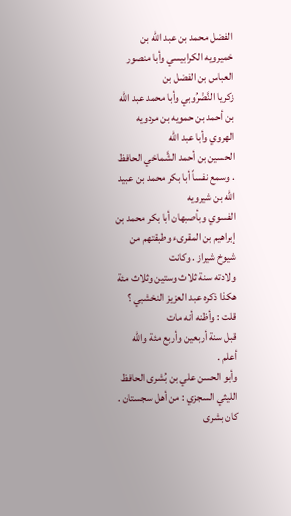الفضل محمد بن عبد الله بن خميرويه الكرابيسي وأبا منصور العباس بن الفضل بن
زكريا النَّضْرُوبي وأبا محمد عبد الله بن أحمد بن حمويه بن مردويه الهروي وأبا عبد الله
الحسين بن أحمد الشَّماخي الحافظ . وسمع نفساً أبا بكر محمد بن عبيد الله بن شيرويه
الفسوي وبأصبهان أبا بكر محمد بن إبراهيم بن المقرىء وطبقتهم من شيوخ شيراز . وكانت
ولادته سنة ثلاث وستين وثلاث مئة هكذا ذكره عبد العزيز النخشبي ؟ قلت : وأظنه أنه مات
قبل سنة أربعين وأربع مئة والله أعلم .
وأبو الحسن علي بن بُشرى الحافظ الليثي السجزي : من أهل سجستان . كان بشرى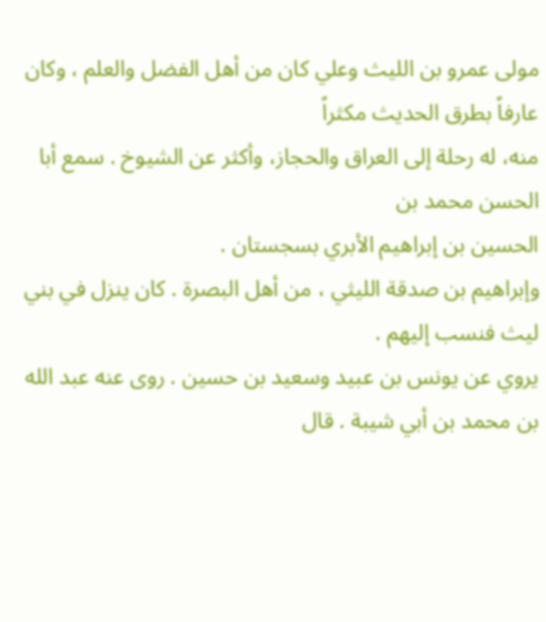مولى عمرو بن الليث وعلي كان من أهل الفضل والعلم ، وكان عارفاً بطرق الحديث مكثراً
منه، له رحلة إلى العراق والحجاز، وأكثر عن الشيوخ . سمع أبا الحسن محمد بن
الحسين بن إبراهيم الأبري بسجستان .
وإبراهيم بن صدقة الليثي ، من أهل البصرة . كان ينزل في بني ليث فنسب إليهم .
یروي عن يونس بن عبيد وسعيد بن حسين . روى عنه عبد الله بن محمد بن أبي شيبة . قال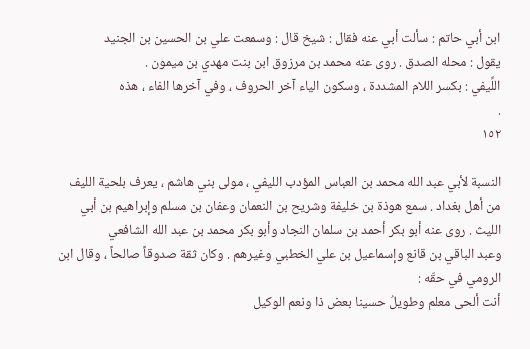ابن أبي حاتم : سألت أبي عنه فقال : شيخ قال : وسمعت علي بن الحسين بن الجنيد
يقول : محله الصدق . روى عنه محمد بن مرزوق ابن بنت مهدي بن ميمون .
اللِّيفي : بكسر اللام المشددة ، وسكون الياء آخر الحروف ، وفي آخرها الفاء ، هذه
.
١٥٢

النسبة لأبي عبد الله محمد بن العباس المؤدب الليفي ، مولى بني هاشم ، يعرف بلحية الليف
من أهل بغداد . سمع هوذة بن خليفة وشريح بن النعمان وعفان بن مسلم وإبراهيم بن أبي
الليث . روى عنه أبو بكر أحمد بن سلمان النجاد وأبو بكر محمد بن عبد الله الشافعي
وعبد الباقي بن قانع وإسماعيل بن علي الخطبي وغيرهم . وكان ثقة صدوقاً صالحاً ، وقال ابن
الرومي في حقّه :
أنت ألحى معلم وطويلُ حسينا بعض ذا ونعم الوكيل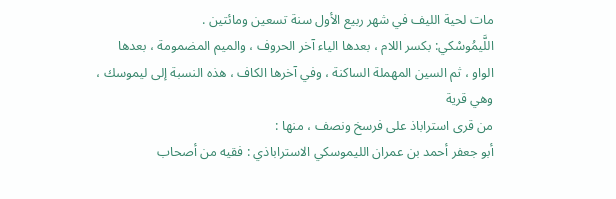مات لحية الليف في شهر ربيع الأول سنة تسعين ومائتين .
اللَّيمُوسْكي: بكسر اللام ، بعدها الياء آخر الحروف ، والميم المضمومة ، بعدها
الواو ، ثم السين المهملة الساكنة ، وفي آخرها الكاف ، هذه النسبة إلى ليموسك ، وهي قرية
من قرى استراباذ على فرسخ ونصف ، منها :
أبو جعفر أحمد بن عمران الليموسكي الاستراباذي : فقيه من أصحاب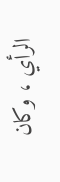الرأي ، وكان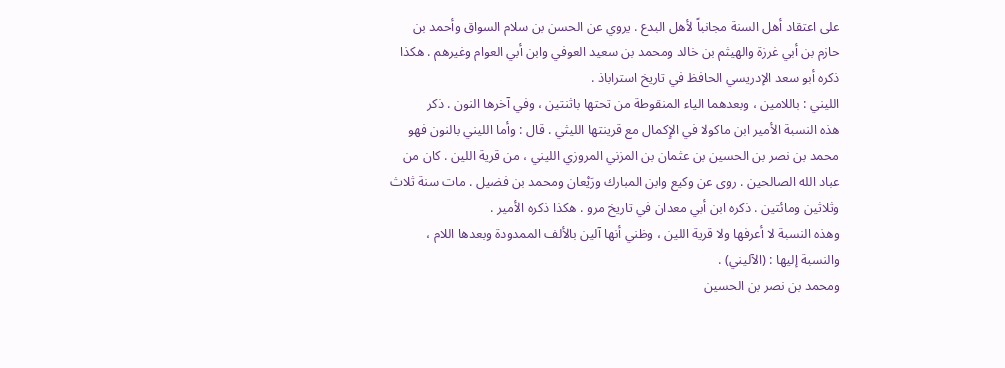على اعتقاد أهل السنة مجانباً لأهل البدع . يروي عن الحسن بن سلام السواق وأحمد بن
حازم بن أبي غرزة والهيثم بن خالد ومحمد بن سعيد العوفي وابن أبي العوام وغيرهم . هكذا
ذكره أبو سعد الإدريسي الحافظ في تاريخ استراباذ .
الليني : باللامين ، وبعدهما الياء المنقوطة من تحتها باثنتين ، وفي آخرها النون . ذكر
هذه النسبة الأمير ابن ماكولا في الإِكمال مع قرينتها الليثي . قال : وأما الليني بالنون فهو
محمد بن نصر بن الحسين بن عثمان بن المزني المروزي الليني ، من قرية اللين . كان من
عباد الله الصالحين . روى عن وكيع وابن المبارك ورَيْعان ومحمد بن فضيل . مات سنة ثلاث
وثلاثين ومائتين . ذكره ابن أبي معدان في تاريخ مرو . هكذا ذكره الأمير .
وهذه النسبة لا أعرفها ولا قرية اللين ، وظني أنها آلين بالألف الممدودة وبعدها اللام ،
والنسبة إليها : (الآليني) .
ومحمد بن نصر بن الحسين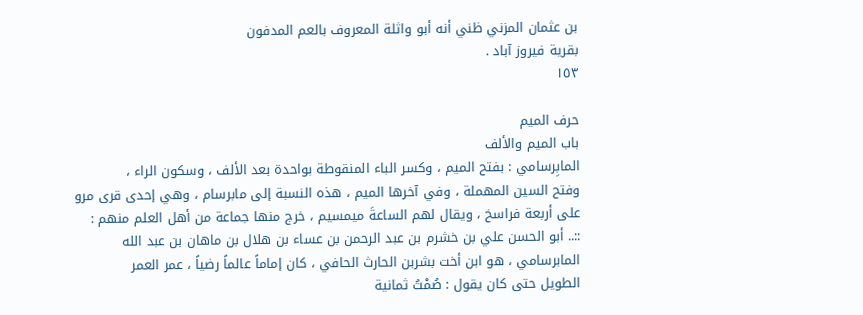بن عثمان المزني ظني أنه أبو واثلة المعروف بالعم المدفون
بقرية فيروز آباد .
١٥٣

حرف الميم
باب الميم والألف
المابِرسامي : بفتح الميم ، وكسر الباء المنقوطة بواحدة بعد الألف ، وسكون الراء ،
وفتح السين المهملة ، وفي آخرها الميم ، هذه النسبة إلى مابرسام ، وهي إحدى قرى مرو
على أربعة فراسخ ، ويقال لهم الساعةَ ميمسيم ، خرج منها جماعة من أهل العلم منهم :
::.. أبو الحسن علي بن خشرم بن عبد الرحمن بن عساء بن هلال بن ماهان بن عبد الله
المابرسامي ، هو ابن أخت بشربن الحارث الحافي ، كان إماماً عالماً رضياً ، عمر العمر
الطويل حتى كان يقول : صُمْتُ ثمانية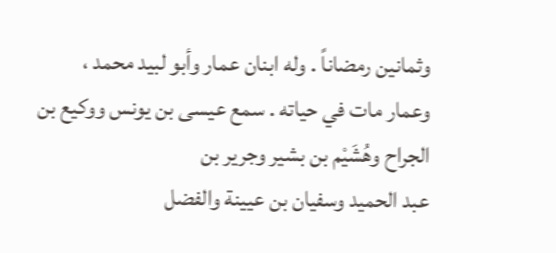وثمانين رمضاناً . وله ابنان عمار وأبو لبيد محمد ،
وعمار مات في حياته . سمع عيسى بن يونس ووكيع بن الجراح وهُشَيْم بن بشير وجرير بن
عبد الحميد وسفيان بن عيينة والفضل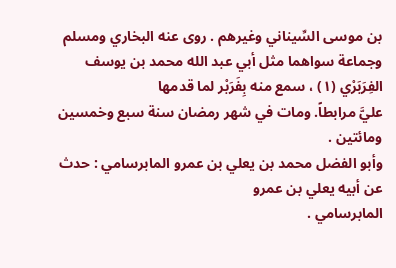بن موسى السِّيناني وغيرهم . روى عنه البخاري ومسلم
وجماعة سواهما مثل أبي عبد الله محمد بن يوسف الفِرَبَرْي (١) ، سمع منه بِفَرَبْر لما قدمها
عليَّ مرابطاً. ومات في شهر رمضان سنة سبع وخمسين ومائتين .
وأبو الفضل محمد بن يعلي بن عمرو المابرسامي : حدث عن أبيه يعلي بن عمرو
المابرسامي .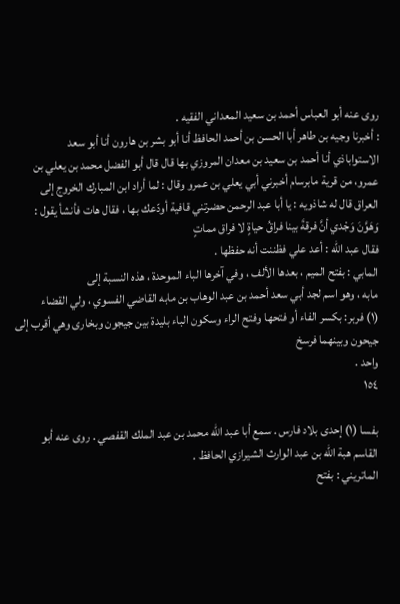روى عنه أبو العباس أحمد بن سعيد المعداني الفقيه .
: أخبرنا وجيه بن طاهر أبا الحسن بن أحمد الحافظ أنا أبو بشر بن هارون أنا أبو سعد
الاستواباذي أنا أحمد بن سعيد بن معدان المروزي بها قال قال أبو الفضل محمد بن يعلي بن
عمرو، من قرية مابرسام أخبرني أبي يعلي بن عمرو وقال : لما أراد ابن المبارك الخروج إلى
العراق قال له شاذويه : يا أبا عبد الرحمن حضرتني قافية أودّعك بها ، فقال هات فأنشأ يقول :
وَهَوَّنَ وَجْدي أنَّ فرقةَ بينا فراقُ حياةٍ لا فراق مماتٍ
فقال عبد الله : أعد علي فظننت أنه حفظها .
المابي : بفتح الميم ، بعدها الألف ، وفي آخرها الباء الموحدة ، هذه النسبة إلى
مابه ، وهو اسم لجد أبي سعد أحمد بن عبد الوهاب بن مابه القاضي الفسوي ، ولي القضاء
(١) فربر: بكسر الفاء أو فتحها وفتح الراء وسكون الباء بليدة بين جيجون وبخارى وهي أقرب إلى جيحون وبينهما فرسخ
واحد .
١٥٤

بفسا (١) إحدى بلاد فارس . سمع أبا عبد الله محمد بن عبد الملك القفصي . روى عنه أبو
القاسم هبة الله بن عبد الوارث الشيرازي الحافظ .
الماتريني : بفتح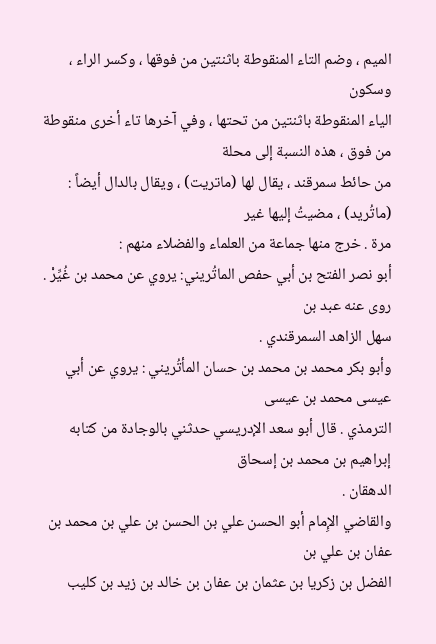الميم ، وضم التاء المنقوطة باثنتين من فوقها ، وكسر الراء ، وسكون
الياء المنقوطة باثنتين من تحتها ، وفي آخرها تاء أخرى منقوطة من فوق ، هذه النسبة إلى محلة
من حائط سمرقند ، يقال لها (ماتريت) ، ويقال بالدال أيضاً : (ماتُريد) ، مضيتُ إليها غير
مرة . خرج منها جماعة من العلماء والفضلاء منهم :
أبو نصر الفتح بن أبي حفص الماتُريني: يروي عن محمد بن غُيِّرْ . روى عنه عبد بن
سهل الزاهد السمرقندي .
وأبو بكر محمد بن محمد بن حسان المأتُريني : يروي عن أبي عيسى محمد بن عيسى
الترمذي . قال أبو سعد الإدريسي حدثني بالوجادة من كتابه إبراهيم بن محمد بن إسحاق
الدهقان .
والقاضي الإِمام أبو الحسن علي بن الحسن بن علي بن محمد بن عفان بن علي بن
الفضل بن زكريا بن عثمان بن عفان بن خالد بن زيد بن كليب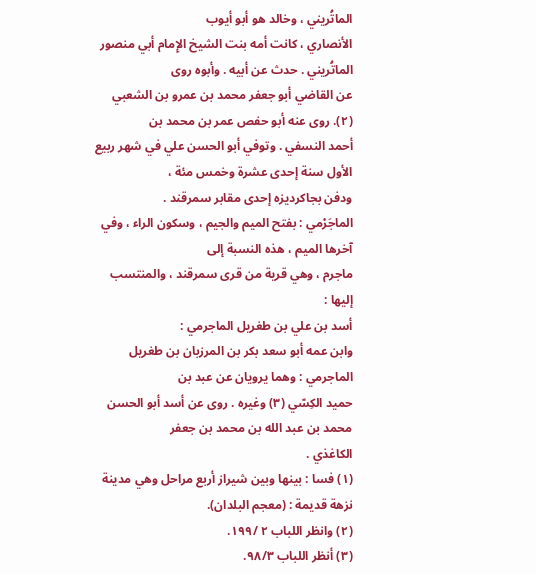الماتُريني ، وخالد هو أبو أيوب
الأنصاري ، كانت أمه بنت الشيخ الإِمام أبي منصور الماتُريني . حدث عن أبيه . وأبوه روی
عن القاضي أبو جعفر محمد بن عمرو بن الشعبي (٢). روى عنه أبو حفص عمر بن محمد بن
أحمد النسفي . وتوفي أبو الحسن علي في شهر ربيع الأول سنة إحدى عشرة وخمس مئة ،
ودفن بجاکردیزه إحدی مقابر سمرقند .
الماجَرْمي : بفتح الميم والجيم ، وسكون الراء ، وفي آخرها الميم ، هذه النسبة إلى
ماجرم ، وهي قرية من قرى سمرقند ، والمنتسب إليها :
أسد بن علي بن طغريل الماجرمي :
وابن عمه أبو سعد بكر بن المرزبان بن طغريل الماجرمي : وهما يرويان عن عبد بن
حميد الكِسّي (٣) وغيره . روى عن أسد أبو الحسن محمد بن عبد الله بن محمد بن جعفر
الكاغذي .
(١) فسا : بينها وبين شيراز أربع مراحل وهي مدينة نزهة قديمة : (معجم البلدان).
(٢) وانظر اللباب ٢ /١٩٩.
(٣) أنظر اللباب ٩٨/٣.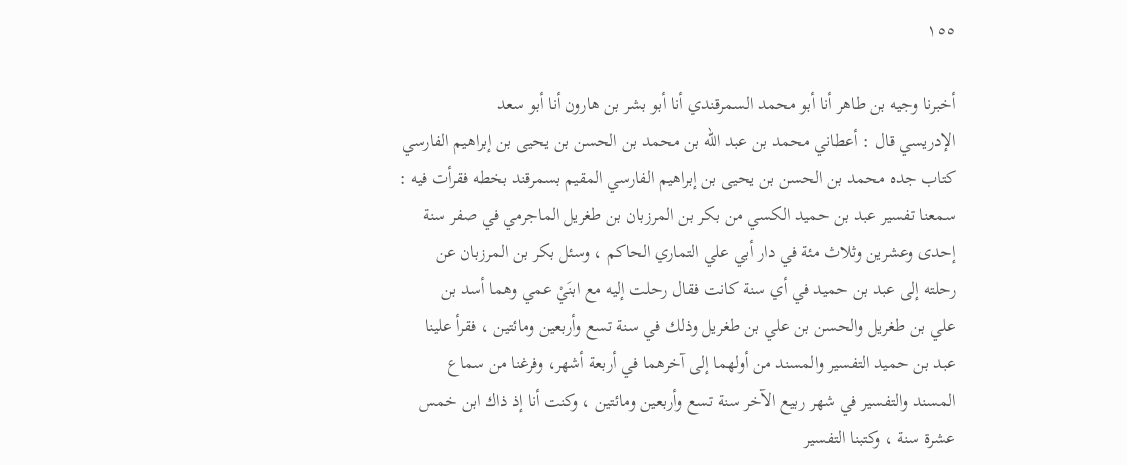١٥٥

أخبرنا وجيه بن طاهر أنا أبو محمد السمرقندي أنا أبو بشر بن هارون أنا أبو سعد
الإدريسي قال : أعطاني محمد بن عبد الله بن محمد بن الحسن بن يحيى بن إبراهيم الفارسي
كتاب جده محمد بن الحسن بن يحيى بن إبراهيم الفارسي المقيم بسمرقند بخطه فقرأت فيه :
سمعنا تفسير عبد بن حميد الكسي من بكر بن المرزبان بن طغريل الماجرمي في صفر سنة
إحدى وعشرين وثلاث مئة في دار أبي علي التماري الحاكم ، وسئل بكر بن المرزبان عن
رحلته إلى عبد بن حميد في أي سنة كانت فقال رحلت إليه مع ابنَيْ عمي وهما أسد بن
علي بن طغريل والحسن بن علي بن طغريل وذلك في سنة تسع وأربعين ومائتين ، فقرأ علينا
عبد بن حميد التفسير والمسند من أولهما إلى آخرهما في أربعة أشهر، وفرغنا من سماع
المسند والتفسير في شهر ربيع الآخر سنة تسع وأربعين ومائتين ، وكنت أنا إذ ذاك ابن خمس
عشرة سنة ، وكتبنا التفسير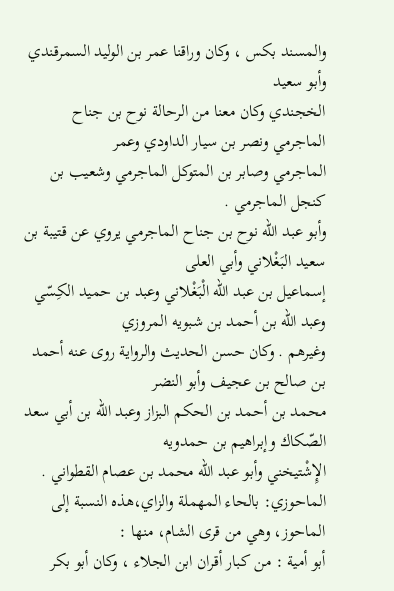والمسند بكس ، وكان وراقنا عمر بن الوليد السمرقندي وأبو سعيد
الخجندي وكان معنا من الرحالة نوح بن جناح الماجرمي ونصر بن سيار الداودي وعمر
الماجرمي وصابر بن المتوكل الماجرمي وشعيب بن كنجل الماجرمي .
وأبو عبد الله نوح بن جناح الماجرمي يروي عن قتيبة بن سعيد البَغْلاني وأبي العلى
إسماعيل بن عبد الله الْبَغْلاني وعبد بن حميد الكِسّي وعبد الله بن أحمد بن شبويه المروزي
وغيرهم . وكان حسن الحديث والرواية روى عنه أحمد بن صالح بن عجيف وأبو النضر
محمد بن أحمد بن الحكم البزاز وعبد الله بن أبي سعد الصّكاك وإبراهيم بن حمدويه
الإِشْتيخني وأبو عبد الله محمد بن عصام القطواني .
الماحوزي: بالحاء المهملة والزاي،هذه النسبة إلى الماحوز، وهي من قرى الشام، منها :
أبو أمية : من كبار أقران ابن الجلاء ، وكان أبو بكر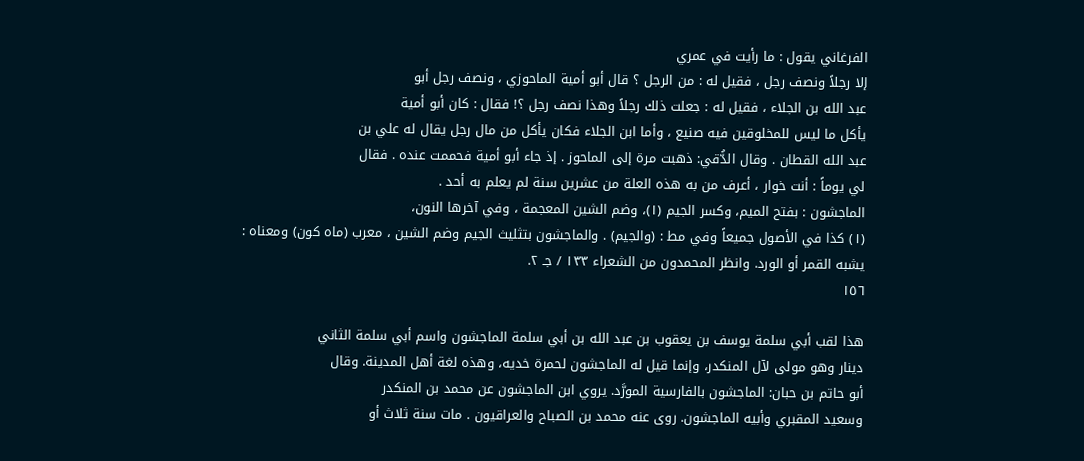الفرغاني يقول : ما رأيت في عمري
إلا رجلاً ونصف رجل ، فقيل له : من الرجل ؟ قال أبو أمية الماحوزي ، ونصف رجل أبو
عبد الله بن الجلاء ، فقيل له : جعلت ذلك رجلاً وهذا نصف رجل ؟! فقال : كان أبو أمية
يأكل ما ليس للمخلوقين فيه صنيع ، وأما ابن الجلاء فكان يأكل من مال رجل يقال له علي بن
عبد الله القطان . وقال الدُّقي: ذهبت مرة إلى الماحوز . إذ جاء أبو أمية فحممت عنده . فقال
لي يوماً : أنت خوار ، أعرف من به هذه العلة من عشرين سنة لم يعلم به أحد .
الماجشون : بفتح الميم، وكسر الجيم (١)، وضم الشين المعجمة ، وفي آخرها النون،
(١) كذا في الأصول جميعاً وفي مط : (والجيم) . والماجشون بتثليث الجيم وضم الشين ، معرب (ماه كون) ومعناه :
يشبه القمر أو الورد. وانظر المحمدون من الشعراء ١٣٣ / جـ ٢.
١٥٦

هذا لقب أبي سلمة يوسف بن يعقوب بن عبد الله بن أبي سلمة الماجشون واسم أبي سلمة الثاني
دينار وهو مولى لآل المنكدر، وإنما قيل له الماجشون لحمرة خديه، وهذه لغة أهل المدينة. وقال
أبو حاتم بن حبان: الماجشون بالفارسية المورَّد. يروي ابن الماجشون عن محمد بن المنكدر
وسعيد المقبري وأبيه الماجشون. روى عنه محمد بن الصباح والعراقيون . مات سنة ثلاث أو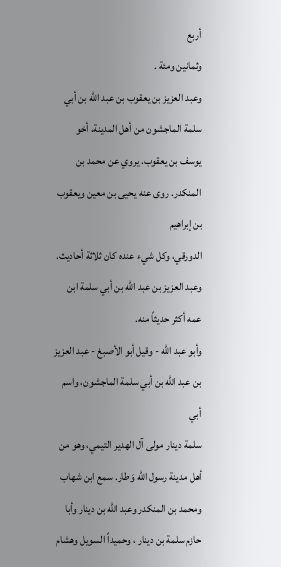أربع
وثمانین ومئة .
وعبد العزيز بن يعقوب بن عبد الله بن أبي سلمة الماجشون من أهل المدينة، أخو
يوسف بن يعقوب. يروي عن محمد بن المنكدر. روى عنه يحيى بن معين ويعقوب بن إبراهيم
الدورقي، وكل شيء عنده كان ثلاثة أحاديث.
وعبد العزيز بن عبد الله بن أبي سلمة ابن عمه أكثر حديثاً منه.
وأبو عبد الله - وقيل أبو الأصبغ - عبد العزيز بن عبد الله بن أبي سلمة الماجشون، واسم أبي
سلمة دينار مولى آل الهدير التيمي، وهو من أهل مدينة رسول الله وَطار. سمع ابن شهاب
ومحمد بن المنكدر وعبد الله بن دينار وأبا حازم سلمة بن دينار ، وحميداً السويل وهشام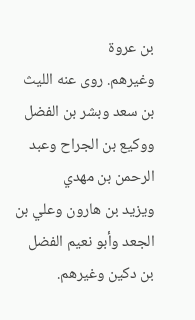بن عروة
وغيرهم. روى عنه الليث بن سعد وبشر بن الفضل ووكيع بن الجراح وعبد الرحمن بن مهدي
ويزيد بن هارون وعلي بن الجعد وأبو نعيم الفضل بن دكين وغيرهم.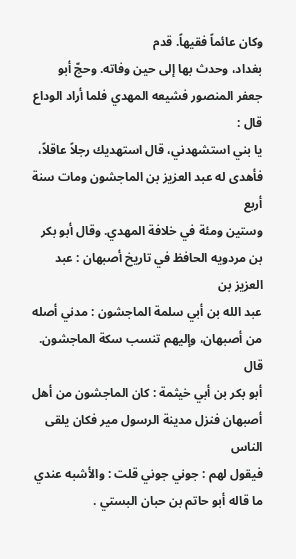وكان عائماً فقيهاً. قدم
بغداد، وحدث بها إلى حين وفاته. وحجّ أبو جعفر المنصور فشيعه المهدي فلما أراد الوداع قال :
يا بني استشهدني، قال استهديك رجلاً عاقلاً، فأهدى له عبد العزيز بن الماجشون ومات سنة أربع
وستين ومئة في خلافة المهدي. وقال أبو بكر بن مردويه الحافظ في تاريخ أصبهان : عبد العزيز بن
عبد الله بن أبي سلمة الماجشون : مدني أصله من أصبهان، وإليهم تنسب سكة الماجشون. قال
أبو بكر بن أبي خيثمة : كان الماجشون من أهل أصبهان فنزل مدينة الرسول مير فكان يلقى الناس
فيقول لهم : جوني جوني قلت : والأشبه عندي ما قاله أبو حاتم بن حبان البستي .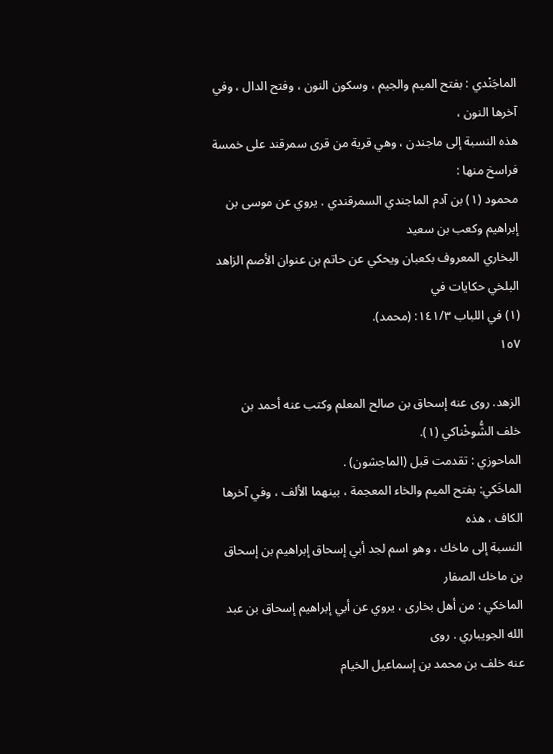الماجَنْدي : بفتح الميم والجيم ، وسكون النون ، وفتح الدال ، وفي آخرها النون ،
هذه النسبة إلى ماجندن ، وهي قرية من قرى سمرقند على خمسة فراسخ منها :
محمود (١) بن آدم الماجندي السمرقندي . يروي عن موسى بن إبراهيم وكعب بن سعيد
البخاري المعروف بكعبان ويحكي عن حاتم بن عنوان الأصم الزاهد البلخي حكايات في
(١) في اللباب ١٤١/٣: (محمد).
١٥٧

الزهد. روى عنه إسحاق بن صالح المعلم وكتب عنه أحمد بن خلف الشُّوخْناكي (١).
الماحوزي : تقدمت قبل (الماجشون) .
الماخَكي: بفتح الميم والخاء المعجمة ، بينهما الألف ، وفي آخرها الكاف ، هذه
النسبة إلى ماخك ، وهو اسم لجد أبي إسحاق إبراهيم بن إسحاق بن ماخك الصفار
الماخكي : من أهل بخارى ، يروي عن أبي إبراهيم إسحاق بن عبد الله الجويباري . روى
عنه خلف بن محمد بن إسماعيل الخيام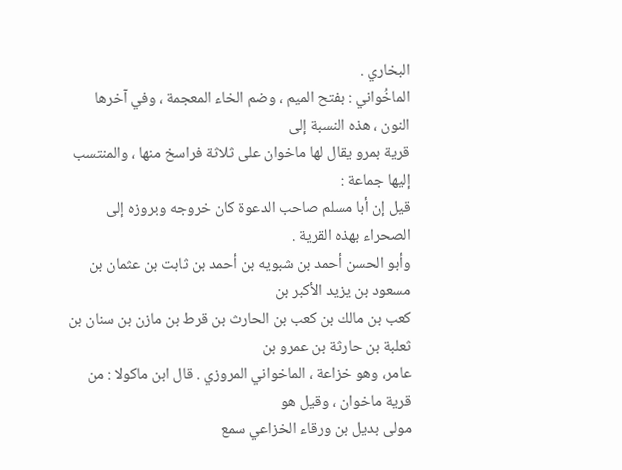البخاري .
الماخُواني : بفتح الميم ، وضم الخاء المعجمة ، وفي آخرها النون ، هذه النسبة إلى
قرية بمرو يقال لها ماخوان على ثلاثة فراسخ منها ، والمنتسب إليها جماعة :
قيل إن أبا مسلم صاحب الدعوة كان خروجه وبروزه إلى الصحراء بهذه القرية .
وأبو الحسن أحمد بن شبويه بن أحمد بن ثابت بن عثمان بن مسعود بن يزيد الأكبر بن
كعب بن مالك بن كعب بن الحارث بن قرط بن مازن بن سنان بن ثعلبة بن حارثة بن عمرو بن
عامر، وهو خزاعة ، الماخواني المروزي . قال ابن ماكولا : من قرية ماخوان ، وقيل هو
مولى بديل بن ورقاء الخزاعي سمع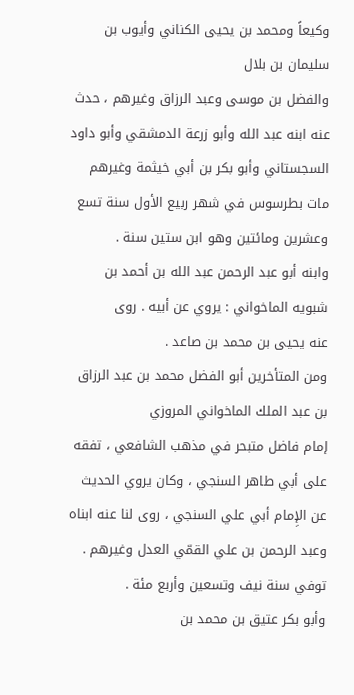وكيعاً ومحمد بن يحيى الكناني وأيوب بن سليمان بن بلال
والفضل بن موسى وعبد الرزاق وغيرهم ، حدث عنه ابنه عبد الله وأبو زرعة الدمشقي وأبو داود
السجستاني وأبو بكر بن أبي خيثمة وغيرهم مات بطرسوس في شهر ربيع الأول سنة تسع
وعشرين ومائتين وهو ابن ستين سنة .
وابنه أبو عبد الرحمن عبد الله بن أحمد بن شبويه الماخواني : يروي عن أبيه . روى
عنه یحیی بن محمد بن صاعد .
ومن المتأخرين أبو الفضل محمد بن عبد الرزاق بن عبد الملك الماخواني المروزي
إمام فاضل متبحر في مذهب الشافعي ، تفقه على أبي طاهر السنجي ، وكان يروي الحديث
عن الإِمام أبي علي السنجي ، روى لنا عنه ابناه وعبد الرحمن بن علي القمّي العدل وغيرهم .
توفي سنة نيف وتسعين وأربع مئة .
وأبو بكر عتيق بن محمد بن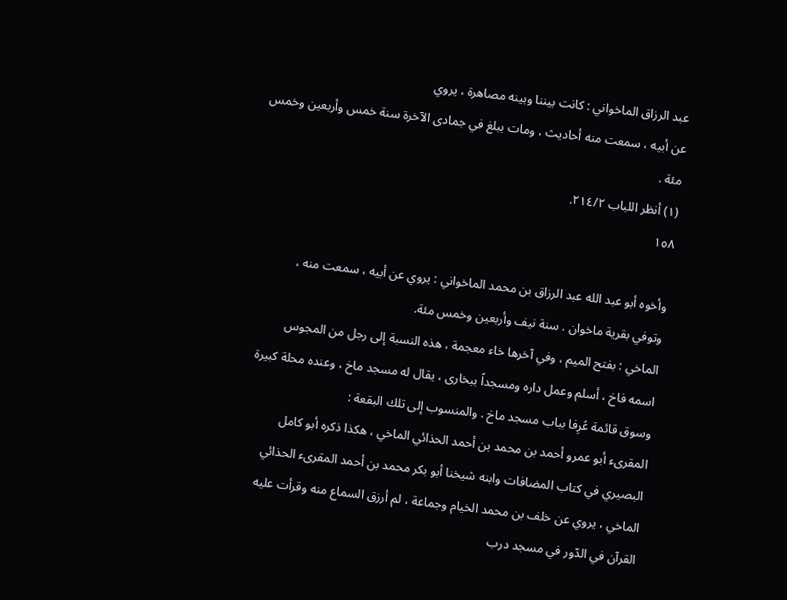عبد الرزاق الماخواني : كانت بيننا وبينه مصاهرة ، يروي
عن أبيه ، سمعت منه أحاديث ، ومات ببلغ في جمادى الآخرة سنة خمس وأربعين وخمس
مئة .
(١) أنظر اللباب ٢١٤/٢.
١٥٨

وأخوه أبو عبد الله عبد الرزاق بن محمد الماخواني : يروي عن أبيه ، سمعت منه ،
وتوفي بقرية ماخوان . سنة نيف وأربعين وخمس مئة.
الماخي : بفتح الميم ، وفي آخرها خاء معجمة ، هذه النسبة إلى رجل من المجوس
اسمه فاخ ، أسلم وعمل داره ومسجداً ببخارى ، يقال له مسجد ماخ ، وعنده محلة كبيرة
وسوق قائمة عُرِفا بباب مسجد ماخ . والمنسوب إلى تلك البقعة :
المقرىء أبو عمرو أحمد بن محمد بن أحمد الحذائي الماخي ، هكذا ذكره أبو كامل
البصيري في كتاب المضافات وابنه شيخنا أبو بكر محمد بن أحمد المقرىء الحذائي
الماخي ، يروي عن خلف بن محمد الخيام وجماعة ، لم أرزق السماع منه وقرأت عليه
القرآن في الدّور في مسجد درب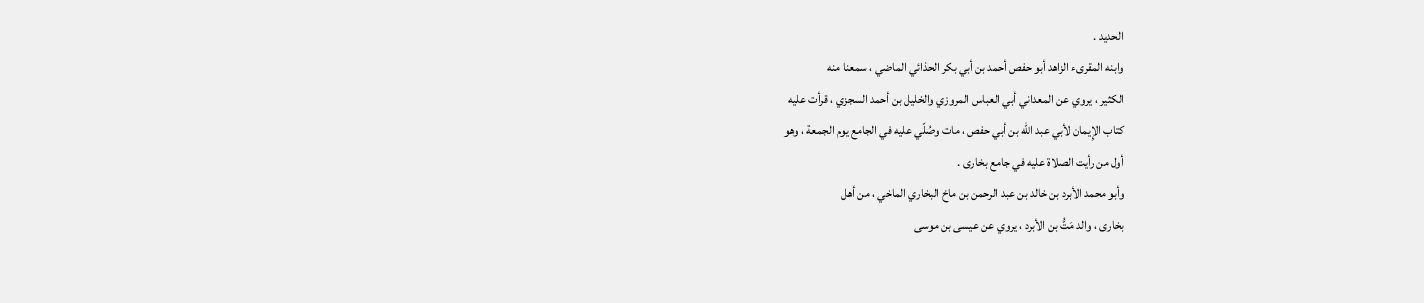الحديد .
وابنه المقرىء الزاهد أبو حفص أحمد بن أبي بكر الحذائي الماضي ، سمعنا منه
الكثير ، يروي عن المعداني أبي العباس المروزي والخليل بن أحمد السجزي ، قرأت عليه
كتاب الإِيمان لأبي عبد الله بن أبي حفص ، مات وصُلّي عليه في الجامع يوم الجمعة ، وهو
أول من رأيت الصلاة عليه في جامع بخارى .
وأبو محمد الأبرد بن خالد بن عبد الرحمن بن ماخ البخاري الماخي ، من أهل
بخارى ، والد مَتُّ بن الأبرد ، يروي عن عيسى بن موسى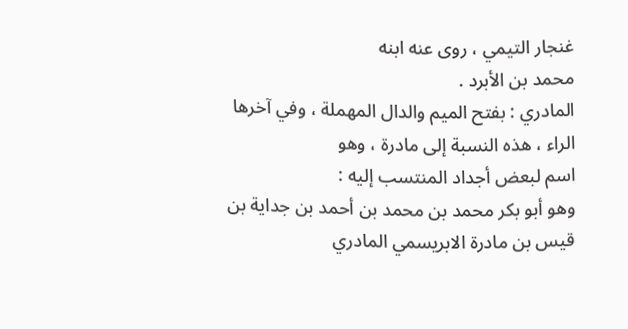غنجار التيمي ، روى عنه ابنه
محمد بن الأبرد .
المادري : بفتح الميم والدال المهملة ، وفي آخرها الراء ، هذه النسبة إلى مادرة ، وهو
اسم لبعض أجداد المنتسب إليه :
وهو أبو بكر محمد بن محمد بن أحمد بن جداية بن قيس بن مادرة الابريسمي المادري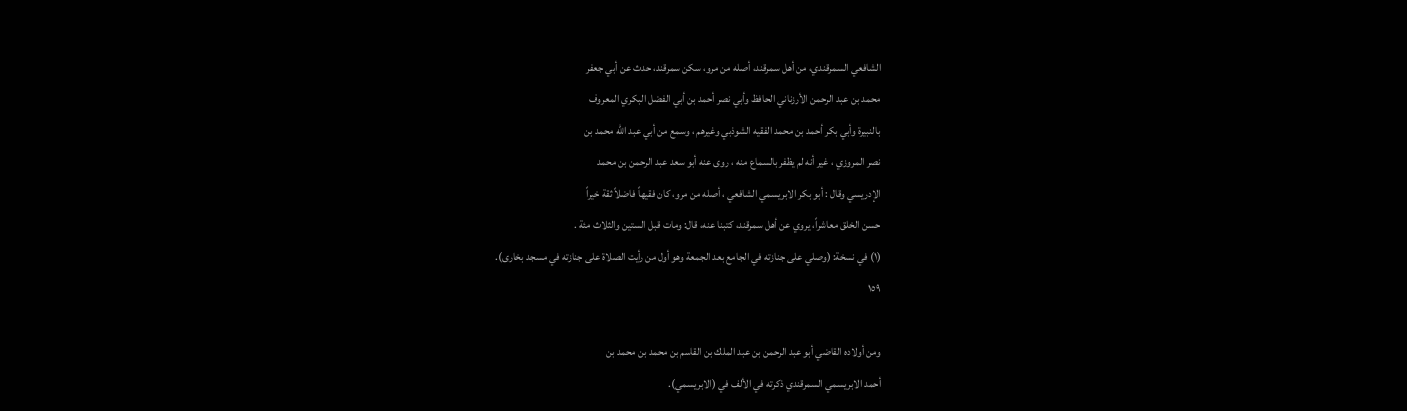الشافعي السمرقندي، من أهل سمرقند، أصله من مرو، سكن سمرقند، حدث عن أبي جعفر
محمد بن عبد الرحمن الأرزناني الحافظ وأبي نصر أحمد بن أبي الفضل البكري المعروف
بالنبيرة وأبي بكر أحمد بن محمد الفقيه الشوذبي وغيرهم ، وسمع من أبي عبد الله محمد بن
نصر المروزي ، غير أنه لم يظفر بالسماع منه ، روى عنه أبو سعد عبد الرحمن بن محمد
الإدريسي وقال : أبو بكر الابريسمي الشافعي ، أصله من مرو، كان فقيهاً فاضلاً ثقة خيراً
حسن الخلق معاشراً، يروي عن أهل سمرقند، كتبنا عنه، قال: ومات قبل الستين والثلاث مئة .
(١) في نسخة: (وصلي على جنازته في الجامع بعد الجمعة وهو أول من رأيت الصلاة على جنازته في مسجد بخارى).
١٥٩

ومن أولاده القاضي أبو عبد الرحمن بن عبد الملك بن القاسم بن محمد بن محمد بن
أحمد الابريسمي السمرقندي ذكرته في الألف في (الابريسمي).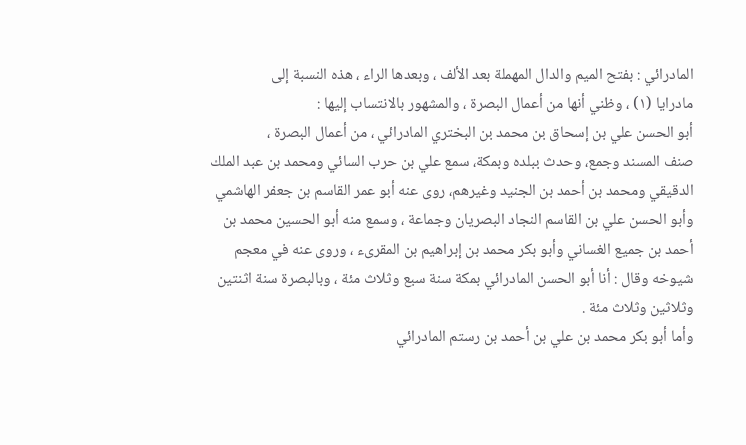المادرائي : بفتح الميم والدال المهملة بعد الألف ، وبعدها الراء ، هذه النسبة إلى
مادرايا (١) ، وظني أنها من أعمال البصرة ، والمشهور بالانتساب إليها :
أبو الحسن علي بن إسحاق بن محمد بن البختري المادرائي ، من أعمال البصرة ،
صنف المسند وجمع، وحدث ببلده وبمكة، سمع علي بن حرب السائي ومحمد بن عبد الملك
الدقيقي ومحمد بن أحمد بن الجنيد وغيرهم، روى عنه أبو عمر القاسم بن جعفر الهاشمي
وأبو الحسن علي بن القاسم النجاد البصريان وجماعة ، وسمع منه أبو الحسين محمد بن
أحمد بن جميع الغساني وأبو بكر محمد بن إبراهيم بن المقرىء ، وروى عنه في معجم
شيوخه وقال : أنا أبو الحسن المادرائي بمكة سنة سبع وثلاث مئة ، وبالبصرة سنة اثنتين
وثلاثين وثلاث مئة .
وأما أبو بكر محمد بن علي بن أحمد بن رستم المادرائي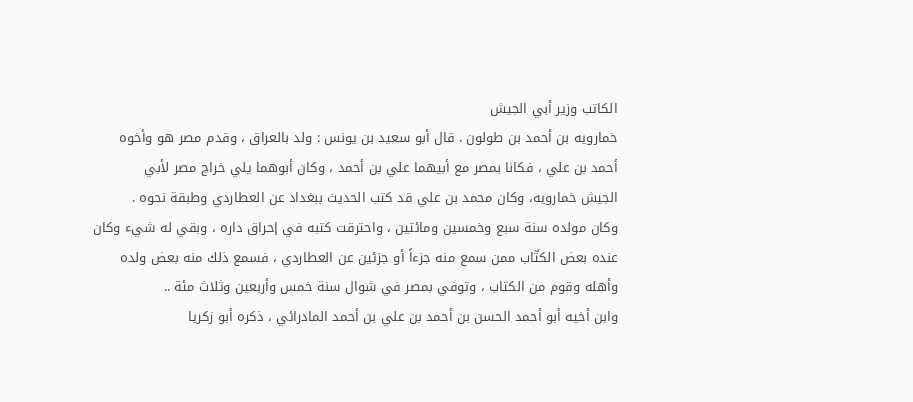الكاتب وزير أبي الجيش
خمارويه بن أحمد بن طولون . قال أبو سعيد بن يونس : ولد بالعراق ، وقدم مصر هو وأخوه
أحمد بن علي ، فكانا بمصر مع أبيهما علي بن أحمد ، وكان أبوهما يلي خراج مصر لأبي
الجيش خمارويه، وكان محمد بن علي قد كتب الحديث ببغداد عن العطاردي وطبقة نحوه .
وكان مولده سنة سبع وخمسين ومائتين ، واحترقت كتبه في إحراق داره ، وبقي له شيء وكان
عنده بعض الكتّاب ممن سمع منه جزءاً أو جزئين عن العطاردي ، فسمع ذلك منه بعض ولده
وأهله وقوم من الكتاب ، وتوفي بمصر في شوال سنة خمس وأربعين وثلاث مئة ..
وابن أخيه أبو أحمد الحسن بن أحمد بن علي بن أحمد المادرائي ، ذكره أبو زكريا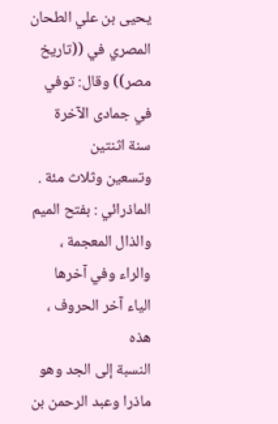يحيى بن علي الطحان المصري في ((تاريخ مصر)) وقال: توفي في جمادى الآخرة سنة اثنتين
وتسعين وثلاث مئة .
الماذرائي : بفتح الميم والذال المعجمة ، والراء وفي آخرها الياء آخر الحروف ، هذه
النسبة إلى الجد وهو ماذرا وعبد الرحمن بن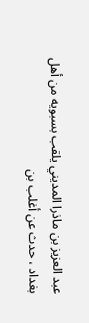عبد العزيز بن ماذرا المديني يلقب بسبويه من أهل
بغداد ، حدث عن أغلب بن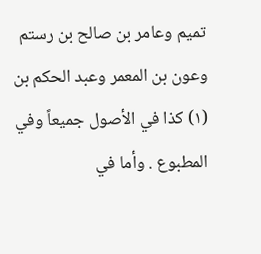تميم وعامر بن صالح بن رستم وعون بن المعمر وعبد الحكم بن
(١) كذا في الأصول جميعاً وفي المطبوع . وأما في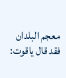معجم البلدان فقد قال ياقوت: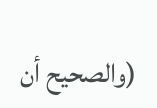(والصحيح أن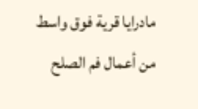مادرايا قرية فوق واسط
من أعمال فم الصلح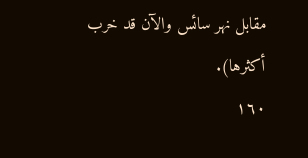مقابل نهر سائس والآن قد خرب أكثرها).
١٦٠